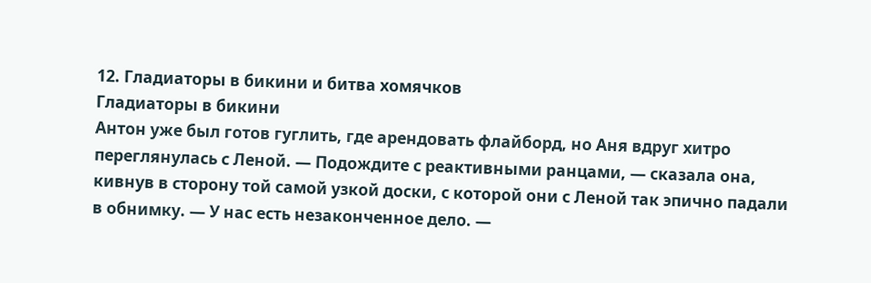12. Гладиаторы в бикини и битва хомячков
Гладиаторы в бикини
Антон уже был готов гуглить, где арендовать флайборд, но Аня вдруг хитро переглянулась с Леной. — Подождите с реактивными ранцами, — сказала она, кивнув в сторону той самой узкой доски, с которой они с Леной так эпично падали в обнимку. — У нас есть незаконченное дело. —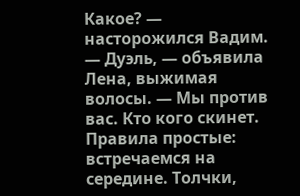Какое? — насторожился Вадим. — Дуэль, — объявила Лена, выжимая волосы. — Мы против вас. Кто кого скинет. Правила простые: встречаемся на середине. Толчки,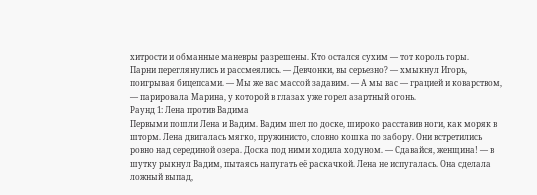хитрости и обманные маневры разрешены. Кто остался сухим — тот король горы.
Парни переглянулись и рассмеялись. — Девчонки, вы серьезно? — хмыкнул Игорь, поигрывая бицепсами. — Мы же вас массой задавим. — А мы вас — грацией и коварством, — парировала Марина, у которой в глазах уже горел азартный огонь.
Раунд 1: Лена против Вадима
Первыми пошли Лена и Вадим. Вадим шел по доске, широко расставив ноги, как моряк в шторм. Лена двигалась мягко, пружинисто, словно кошка по забору. Они встретились ровно над серединой озера. Доска под ними ходила ходуном. — Сдавайся, женщина! — в шутку рыкнул Вадим, пытаясь напугать её раскачкой. Лена не испугалась. Она сделала ложный выпад,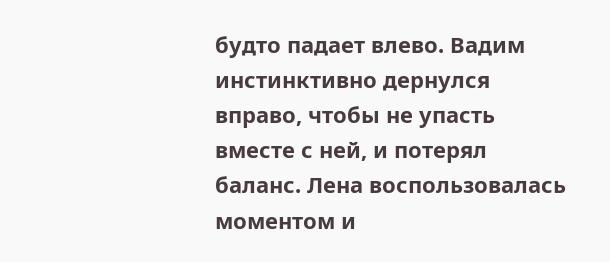будто падает влево. Вадим инстинктивно дернулся вправо, чтобы не упасть вместе с ней, и потерял баланс. Лена воспользовалась моментом и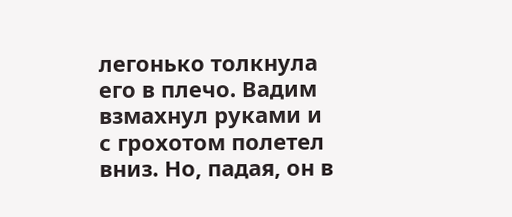легонько толкнула его в плечо. Вадим взмахнул руками и с грохотом полетел вниз. Но, падая, он в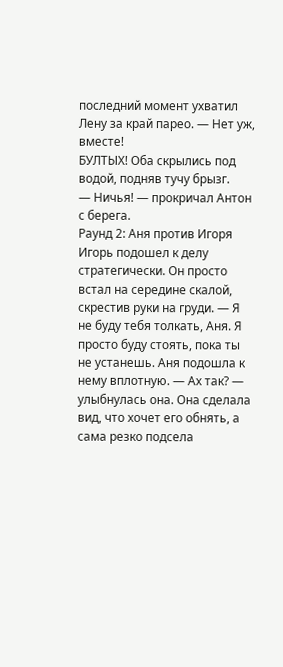последний момент ухватил Лену за край парео. — Нет уж, вместе!
БУЛТЫХ! Оба скрылись под водой, подняв тучу брызг.
— Ничья! — прокричал Антон с берега.
Раунд 2: Аня против Игоря
Игорь подошел к делу стратегически. Он просто встал на середине скалой, скрестив руки на груди. — Я не буду тебя толкать, Аня. Я просто буду стоять, пока ты не устанешь. Аня подошла к нему вплотную. — Ах так? — улыбнулась она. Она сделала вид, что хочет его обнять, а сама резко подсела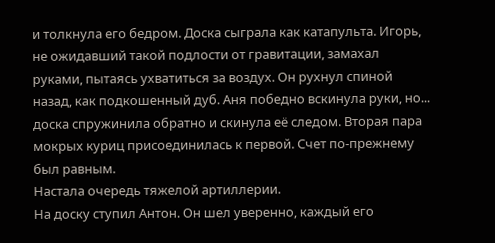и толкнула его бедром. Доска сыграла как катапульта. Игорь, не ожидавший такой подлости от гравитации, замахал руками, пытаясь ухватиться за воздух. Он рухнул спиной назад, как подкошенный дуб. Аня победно вскинула руки, но... доска спружинила обратно и скинула её следом. Вторая пара мокрых куриц присоединилась к первой. Счет по-прежнему был равным.
Настала очередь тяжелой артиллерии.
На доску ступил Антон. Он шел уверенно, каждый его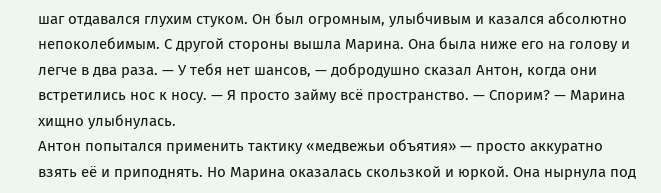шаг отдавался глухим стуком. Он был огромным, улыбчивым и казался абсолютно непоколебимым. С другой стороны вышла Марина. Она была ниже его на голову и легче в два раза. — У тебя нет шансов, — добродушно сказал Антон, когда они встретились нос к носу. — Я просто займу всё пространство. — Спорим? — Марина хищно улыбнулась.
Антон попытался применить тактику «медвежьи объятия» — просто аккуратно взять её и приподнять. Но Марина оказалась скользкой и юркой. Она нырнула под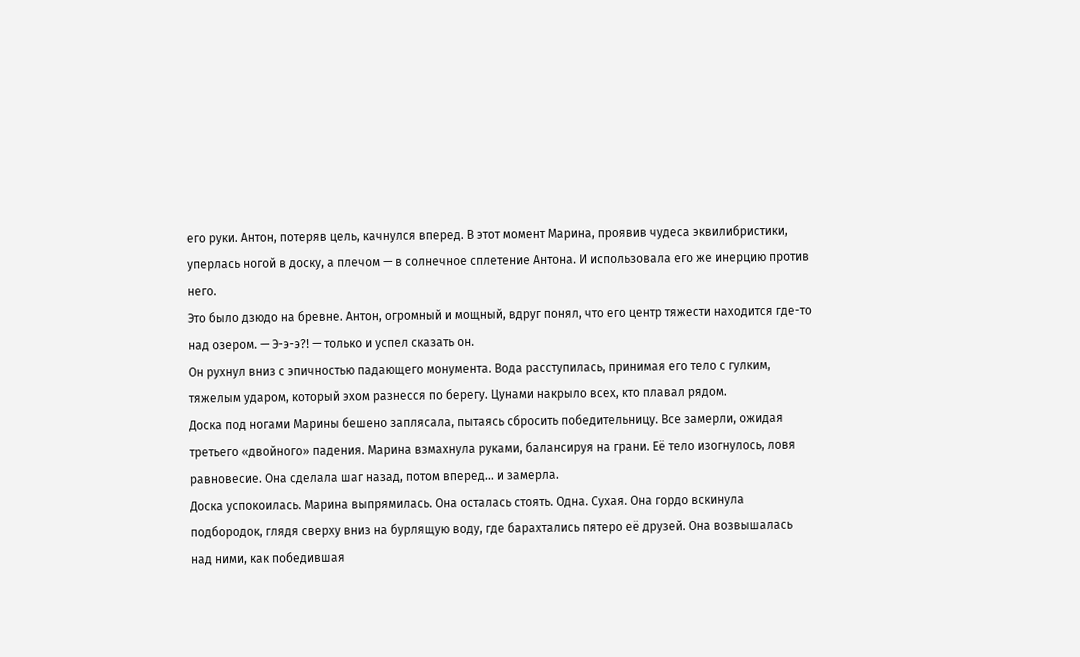его руки. Антон, потеряв цель, качнулся вперед. В этот момент Марина, проявив чудеса эквилибристики, уперлась ногой в доску, а плечом — в солнечное сплетение Антона. И использовала его же инерцию против него.
Это было дзюдо на бревне. Антон, огромный и мощный, вдруг понял, что его центр тяжести находится где-то над озером. — Э-э-э?! — только и успел сказать он.
Он рухнул вниз с эпичностью падающего монумента. Вода расступилась, принимая его тело с гулким, тяжелым ударом, который эхом разнесся по берегу. Цунами накрыло всех, кто плавал рядом.
Доска под ногами Марины бешено заплясала, пытаясь сбросить победительницу. Все замерли, ожидая третьего «двойного» падения. Марина взмахнула руками, балансируя на грани. Её тело изогнулось, ловя равновесие. Она сделала шаг назад, потом вперед... и замерла.
Доска успокоилась. Марина выпрямилась. Она осталась стоять. Одна. Сухая. Она гордо вскинула подбородок, глядя сверху вниз на бурлящую воду, где барахтались пятеро её друзей. Она возвышалась над ними, как победившая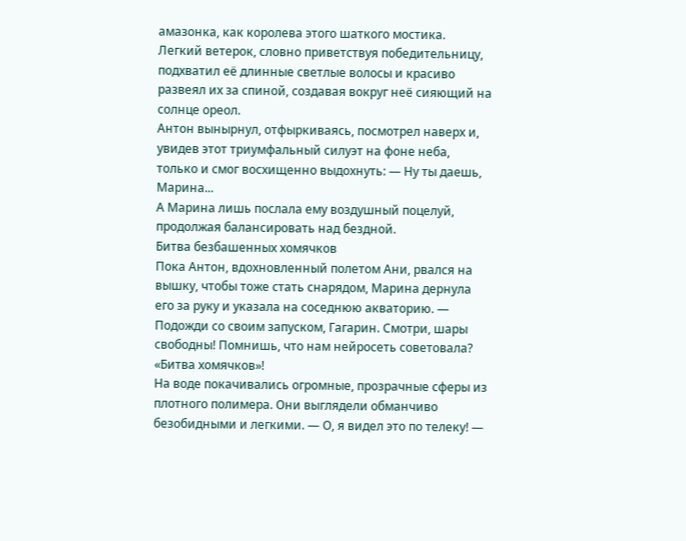амазонка, как королева этого шаткого мостика.
Легкий ветерок, словно приветствуя победительницу, подхватил её длинные светлые волосы и красиво развеял их за спиной, создавая вокруг неё сияющий на солнце ореол.
Антон вынырнул, отфыркиваясь, посмотрел наверх и, увидев этот триумфальный силуэт на фоне неба, только и смог восхищенно выдохнуть: — Ну ты даешь, Марина...
А Марина лишь послала ему воздушный поцелуй, продолжая балансировать над бездной.
Битва безбашенных хомячков
Пока Антон, вдохновленный полетом Ани, рвался на вышку, чтобы тоже стать снарядом, Марина дернула его за руку и указала на соседнюю акваторию. — Подожди со своим запуском, Гагарин. Смотри, шары свободны! Помнишь, что нам нейросеть советовала? «Битва хомячков»!
На воде покачивались огромные, прозрачные сферы из плотного полимера. Они выглядели обманчиво безобидными и легкими. — О, я видел это по телеку! —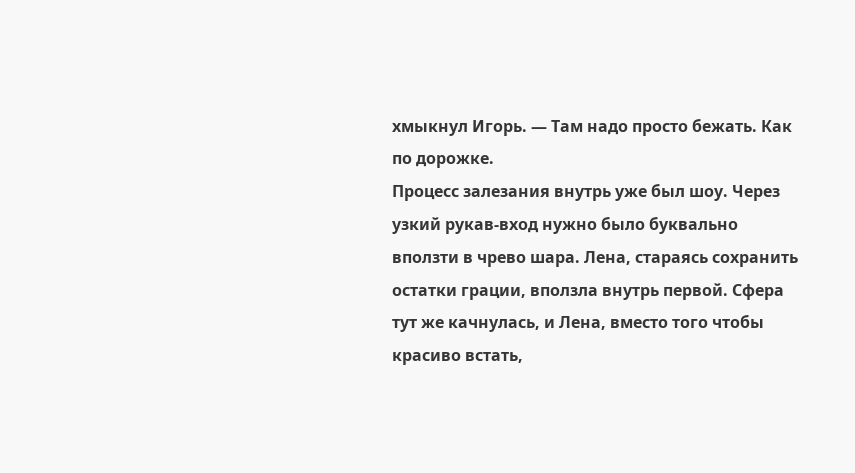хмыкнул Игорь. — Там надо просто бежать. Как по дорожке.
Процесс залезания внутрь уже был шоу. Через узкий рукав-вход нужно было буквально вползти в чрево шара. Лена, стараясь сохранить остатки грации, вползла внутрь первой. Сфера тут же качнулась, и Лена, вместо того чтобы красиво встать,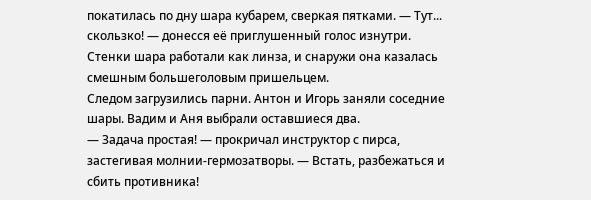покатилась по дну шара кубарем, сверкая пятками. — Тут... скользко! — донесся её приглушенный голос изнутри. Стенки шара работали как линза, и снаружи она казалась смешным большеголовым пришельцем.
Следом загрузились парни. Антон и Игорь заняли соседние шары. Вадим и Аня выбрали оставшиеся два.
— Задача простая! — прокричал инструктор с пирса, застегивая молнии-гермозатворы. — Встать, разбежаться и сбить противника!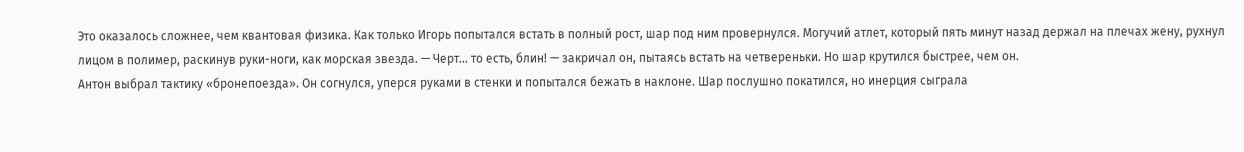Это оказалось сложнее, чем квантовая физика. Как только Игорь попытался встать в полный рост, шар под ним провернулся. Могучий атлет, который пять минут назад держал на плечах жену, рухнул лицом в полимер, раскинув руки-ноги, как морская звезда. — Черт... то есть, блин! — закричал он, пытаясь встать на четвереньки. Но шар крутился быстрее, чем он.
Антон выбрал тактику «бронепоезда». Он согнулся, уперся руками в стенки и попытался бежать в наклоне. Шар послушно покатился, но инерция сыграла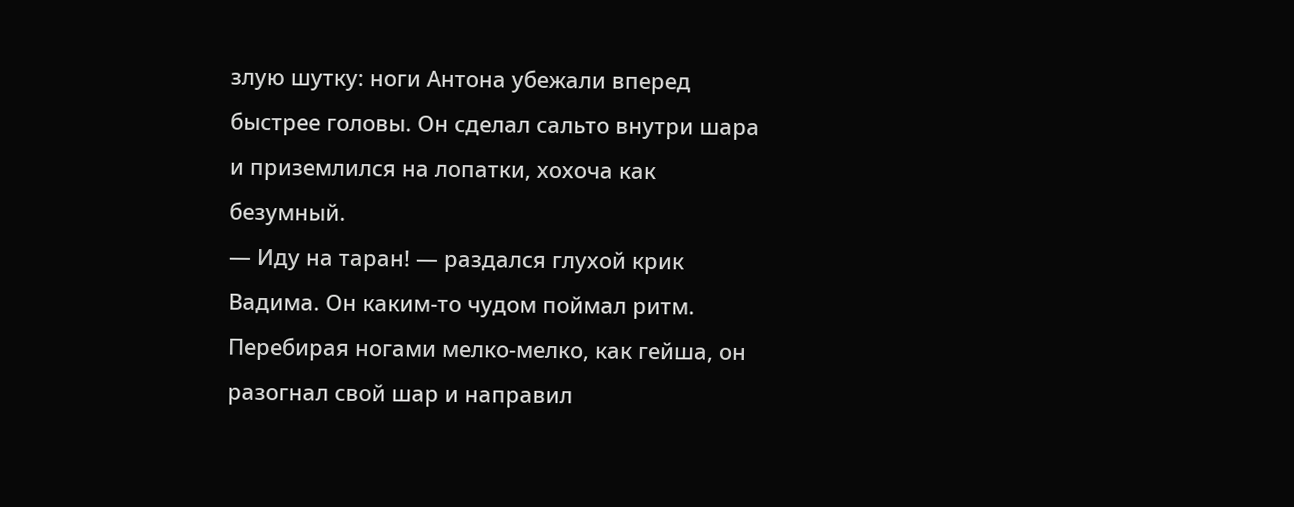злую шутку: ноги Антона убежали вперед быстрее головы. Он сделал сальто внутри шара и приземлился на лопатки, хохоча как безумный.
— Иду на таран! — раздался глухой крик Вадима. Он каким-то чудом поймал ритм. Перебирая ногами мелко-мелко, как гейша, он разогнал свой шар и направил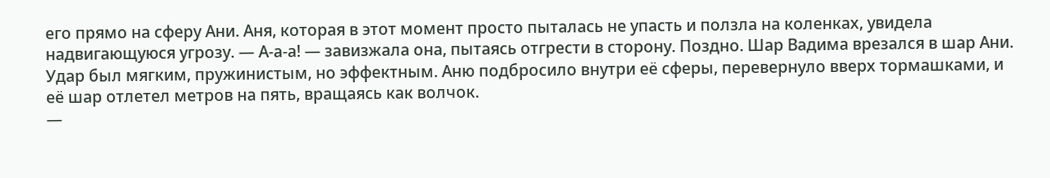его прямо на сферу Ани. Аня, которая в этот момент просто пыталась не упасть и ползла на коленках, увидела надвигающуюся угрозу. — А-а-а! — завизжала она, пытаясь отгрести в сторону. Поздно. Шар Вадима врезался в шар Ани. Удар был мягким, пружинистым, но эффектным. Аню подбросило внутри её сферы, перевернуло вверх тормашками, и её шар отлетел метров на пять, вращаясь как волчок.
—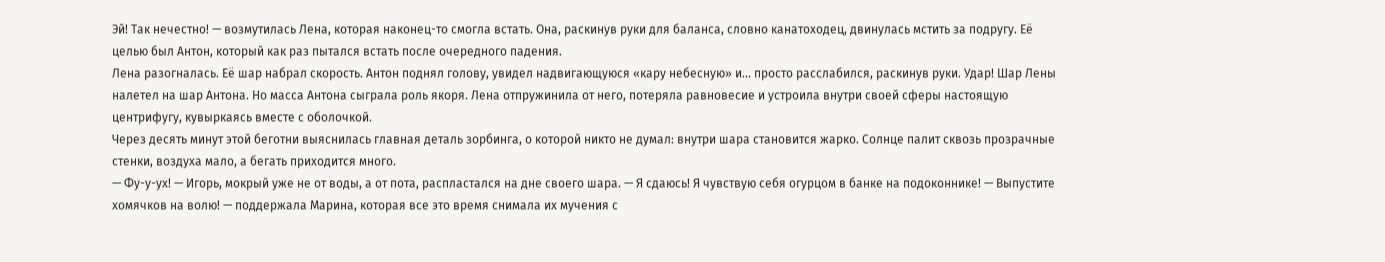Эй! Так нечестно! — возмутилась Лена, которая наконец-то смогла встать. Она, раскинув руки для баланса, словно канатоходец, двинулась мстить за подругу. Её целью был Антон, который как раз пытался встать после очередного падения.
Лена разогналась. Её шар набрал скорость. Антон поднял голову, увидел надвигающуюся «кару небесную» и... просто расслабился, раскинув руки. Удар! Шар Лены налетел на шар Антона. Но масса Антона сыграла роль якоря. Лена отпружинила от него, потеряла равновесие и устроила внутри своей сферы настоящую центрифугу, кувыркаясь вместе с оболочкой.
Через десять минут этой беготни выяснилась главная деталь зорбинга, о которой никто не думал: внутри шара становится жарко. Солнце палит сквозь прозрачные стенки, воздуха мало, а бегать приходится много.
— Фу-у-ух! — Игорь, мокрый уже не от воды, а от пота, распластался на дне своего шара. — Я сдаюсь! Я чувствую себя огурцом в банке на подоконнике! — Выпустите хомячков на волю! — поддержала Марина, которая все это время снимала их мучения с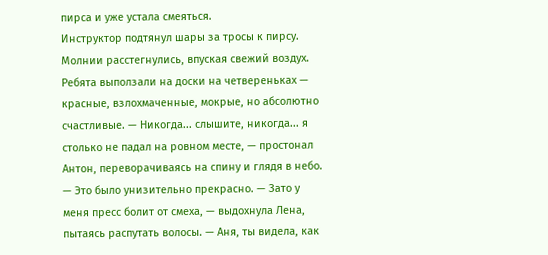пирса и уже устала смеяться.
Инструктор подтянул шары за тросы к пирсу. Молнии расстегнулись, впуская свежий воздух.
Ребята выползали на доски на четвереньках — красные, взлохмаченные, мокрые, но абсолютно счастливые. — Никогда... слышите, никогда... я столько не падал на ровном месте, — простонал Антон, переворачиваясь на спину и глядя в небо. — Это было унизительно прекрасно. — Зато у меня пресс болит от смеха, — выдохнула Лена, пытаясь распутать волосы. — Аня, ты видела, как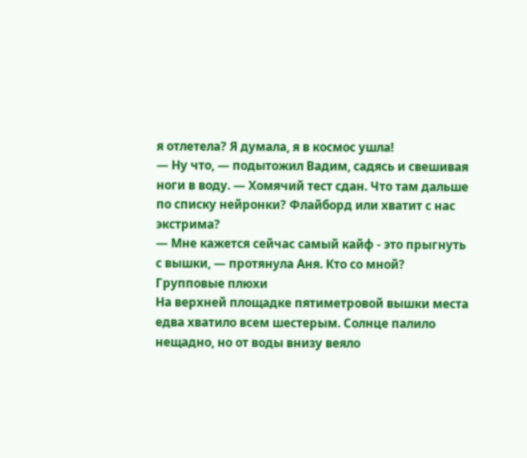я отлетела? Я думала, я в космос ушла!
— Ну что, — подытожил Вадим, садясь и свешивая ноги в воду. — Хомячий тест сдан. Что там дальше по списку нейронки? Флайборд или хватит с нас экстрима?
— Мне кажется сейчас самый кайф - это прыгнуть с вышки, — протянула Аня. Кто со мной?
Групповые плюхи
На верхней площадке пятиметровой вышки места едва хватило всем шестерым. Солнце палило нещадно, но от воды внизу веяло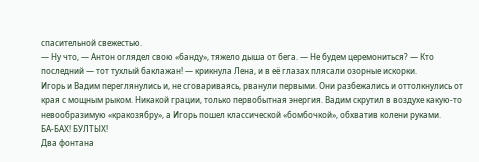спасительной свежестью.
— Ну что, — Антон оглядел свою «банду», тяжело дыша от бега. — Не будем церемониться? — Кто последний — тот тухлый баклажан! — крикнула Лена, и в её глазах плясали озорные искорки.
Игорь и Вадим переглянулись и, не сговариваясь, рванули первыми. Они разбежались и оттолкнулись от края с мощным рыком. Никакой грации, только первобытная энергия. Вадим скрутил в воздухе какую-то невообразимую «кракозябру», а Игорь пошел классической «бомбочкой», обхватив колени руками.
БА-БАХ! БУЛТЫХ!
Два фонтана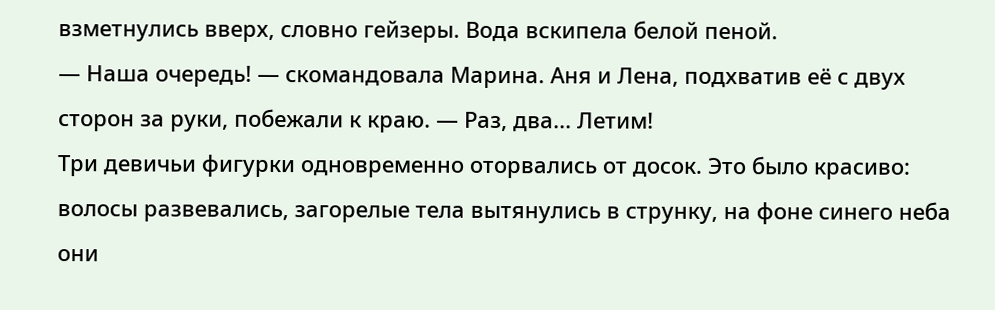взметнулись вверх, словно гейзеры. Вода вскипела белой пеной.
— Наша очередь! — скомандовала Марина. Аня и Лена, подхватив её с двух сторон за руки, побежали к краю. — Раз, два... Летим!
Три девичьи фигурки одновременно оторвались от досок. Это было красиво: волосы развевались, загорелые тела вытянулись в струнку, на фоне синего неба они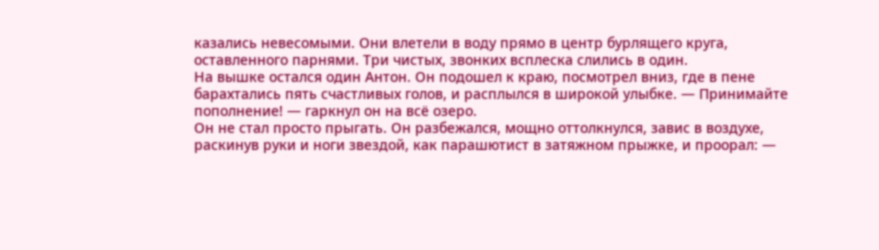казались невесомыми. Они влетели в воду прямо в центр бурлящего круга, оставленного парнями. Три чистых, звонких всплеска слились в один.
На вышке остался один Антон. Он подошел к краю, посмотрел вниз, где в пене барахтались пять счастливых голов, и расплылся в широкой улыбке. — Принимайте пополнение! — гаркнул он на всё озеро.
Он не стал просто прыгать. Он разбежался, мощно оттолкнулся, завис в воздухе, раскинув руки и ноги звездой, как парашютист в затяжном прыжке, и проорал: —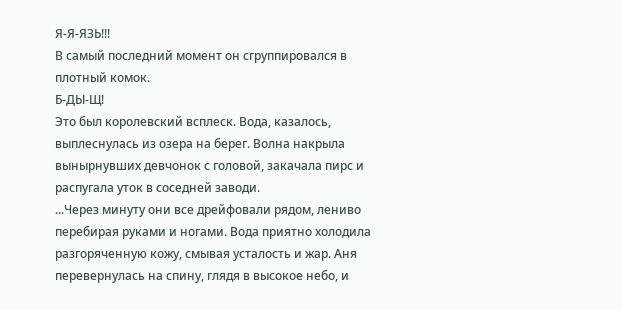Я-Я-ЯЗЬ!!!
В самый последний момент он сгруппировался в плотный комок.
Б-ДЫ-Щ!
Это был королевский всплеск. Вода, казалось, выплеснулась из озера на берег. Волна накрыла вынырнувших девчонок с головой, закачала пирс и распугала уток в соседней заводи.
...Через минуту они все дрейфовали рядом, лениво перебирая руками и ногами. Вода приятно холодила разгоряченную кожу, смывая усталость и жар. Аня перевернулась на спину, глядя в высокое небо, и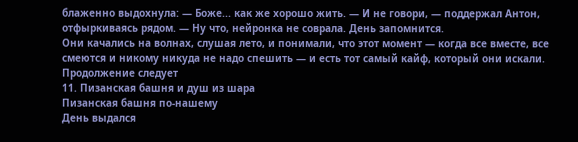блаженно выдохнула: — Боже... как же хорошо жить. — И не говори, — поддержал Антон, отфыркиваясь рядом. — Ну что, нейронка не соврала. День запомнится.
Они качались на волнах, слушая лето, и понимали, что этот момент — когда все вместе, все смеются и никому никуда не надо спешить — и есть тот самый кайф, который они искали.
Продолжение следует
11. Пизанская башня и душ из шара
Пизанская башня по-нашему
День выдался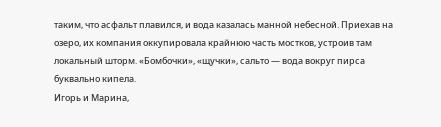таким, что асфальт плавился, и вода казалась манной небесной. Приехав на озеро, их компания оккупировала крайнюю часть мостков, устроив там локальный шторм. «Бомбочки», «щучки», сальто — вода вокруг пирса буквально кипела.
Игорь и Марина,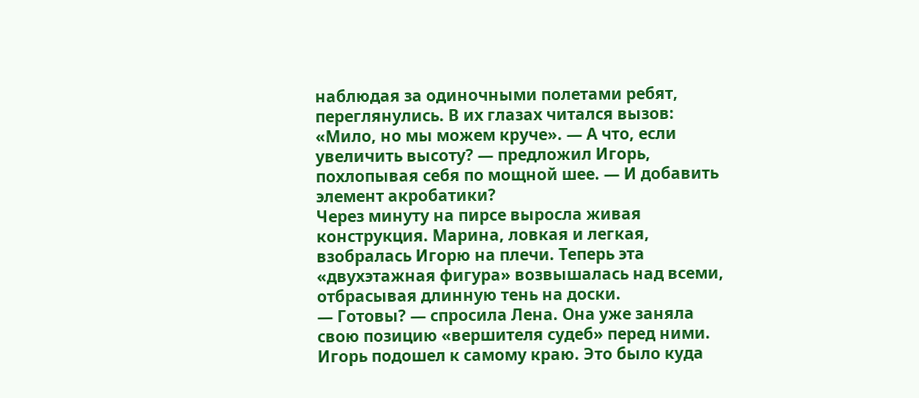наблюдая за одиночными полетами ребят, переглянулись. В их глазах читался вызов: «Мило, но мы можем круче». — А что, если увеличить высоту? — предложил Игорь, похлопывая себя по мощной шее. — И добавить элемент акробатики?
Через минуту на пирсе выросла живая конструкция. Марина, ловкая и легкая, взобралась Игорю на плечи. Теперь эта «двухэтажная фигура» возвышалась над всеми, отбрасывая длинную тень на доски.
— Готовы? — спросила Лена. Она уже заняла свою позицию «вершителя судеб» перед ними.
Игорь подошел к самому краю. Это было куда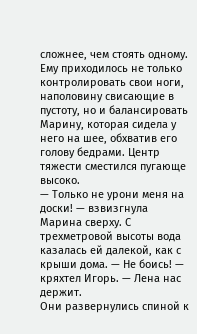сложнее, чем стоять одному. Ему приходилось не только контролировать свои ноги, наполовину свисающие в пустоту, но и балансировать Марину, которая сидела у него на шее, обхватив его голову бедрами. Центр тяжести сместился пугающе высоко.
— Только не урони меня на доски! — взвизгнула Марина сверху. С трехметровой высоты вода казалась ей далекой, как с крыши дома. — Не боись! — кряхтел Игорь. — Лена нас держит.
Они развернулись спиной к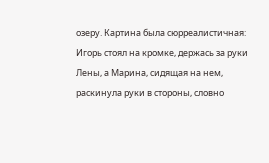озеру. Картина была сюрреалистичная: Игорь стоял на кромке, держась за руки Лены, а Марина, сидящая на нем, раскинула руки в стороны, словно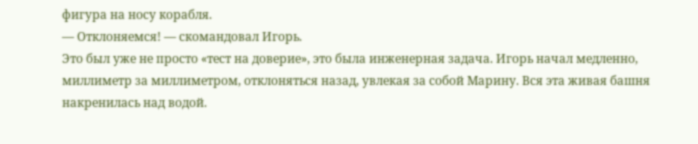фигура на носу корабля.
— Отклоняемся! — скомандовал Игорь.
Это был уже не просто «тест на доверие», это была инженерная задача. Игорь начал медленно, миллиметр за миллиметром, отклоняться назад, увлекая за собой Марину. Вся эта живая башня накренилась над водой.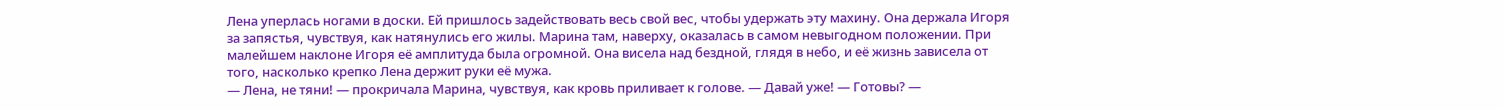Лена уперлась ногами в доски. Ей пришлось задействовать весь свой вес, чтобы удержать эту махину. Она держала Игоря за запястья, чувствуя, как натянулись его жилы. Марина там, наверху, оказалась в самом невыгодном положении. При малейшем наклоне Игоря её амплитуда была огромной. Она висела над бездной, глядя в небо, и её жизнь зависела от того, насколько крепко Лена держит руки её мужа.
— Лена, не тяни! — прокричала Марина, чувствуя, как кровь приливает к голове. — Давай уже! — Готовы? —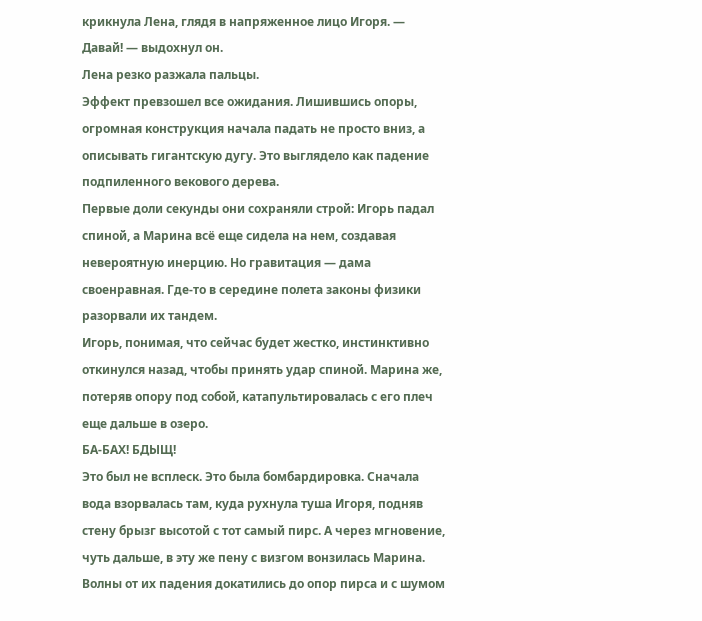крикнула Лена, глядя в напряженное лицо Игоря. — Давай! — выдохнул он.
Лена резко разжала пальцы.
Эффект превзошел все ожидания. Лишившись опоры, огромная конструкция начала падать не просто вниз, а описывать гигантскую дугу. Это выглядело как падение подпиленного векового дерева.
Первые доли секунды они сохраняли строй: Игорь падал спиной, а Марина всё еще сидела на нем, создавая невероятную инерцию. Но гравитация — дама своенравная. Где-то в середине полета законы физики разорвали их тандем.
Игорь, понимая, что сейчас будет жестко, инстинктивно откинулся назад, чтобы принять удар спиной. Марина же, потеряв опору под собой, катапультировалась с его плеч еще дальше в озеро.
БА-БАХ! БДЫЩ!
Это был не всплеск. Это была бомбардировка. Сначала вода взорвалась там, куда рухнула туша Игоря, подняв стену брызг высотой с тот самый пирс. А через мгновение, чуть дальше, в эту же пену с визгом вонзилась Марина.
Волны от их падения докатились до опор пирса и с шумом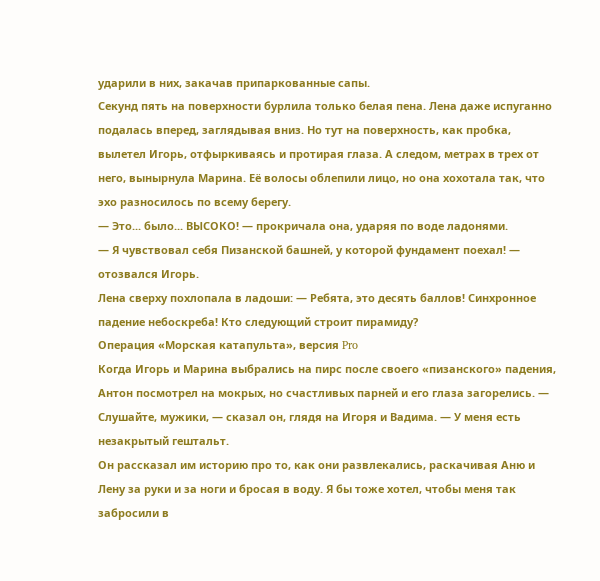ударили в них, закачав припаркованные сапы.
Секунд пять на поверхности бурлила только белая пена. Лена даже испуганно подалась вперед, заглядывая вниз. Но тут на поверхность, как пробка, вылетел Игорь, отфыркиваясь и протирая глаза. А следом, метрах в трех от него, вынырнула Марина. Её волосы облепили лицо, но она хохотала так, что эхо разносилось по всему берегу.
— Это... было... ВЫСОКО! — прокричала она, ударяя по воде ладонями.
— Я чувствовал себя Пизанской башней, у которой фундамент поехал! — отозвался Игорь.
Лена сверху похлопала в ладоши: — Ребята, это десять баллов! Синхронное падение небоскреба! Кто следующий строит пирамиду?
Операция «Морская катапульта», версия Pro
Когда Игорь и Марина выбрались на пирс после своего «пизанского» падения, Антон посмотрел на мокрых, но счастливых парней и его глаза загорелись. — Слушайте, мужики, — сказал он, глядя на Игоря и Вадима. — У меня есть незакрытый гештальт.
Он рассказал им историю про то, как они развлекались, раскачивая Аню и Лену за руки и за ноги и бросая в воду. Я бы тоже хотел, чтобы меня так забросили в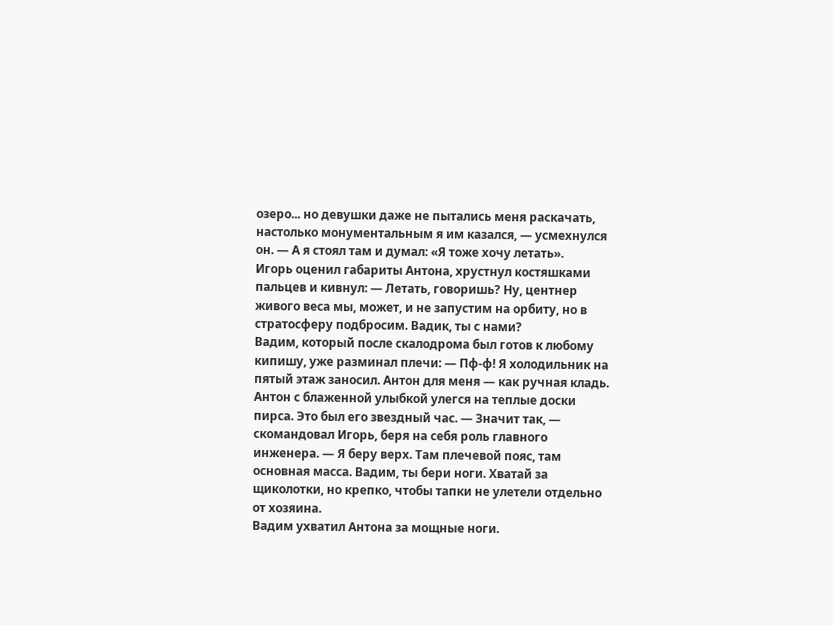озеро... но девушки даже не пытались меня раскачать, настолько монументальным я им казался, — усмехнулся он. — А я стоял там и думал: «Я тоже хочу летать».
Игорь оценил габариты Антона, хрустнул костяшками пальцев и кивнул: — Летать, говоришь? Ну, центнер живого веса мы, может, и не запустим на орбиту, но в стратосферу подбросим. Вадик, ты с нами?
Вадим, который после скалодрома был готов к любому кипишу, уже разминал плечи: — Пф-ф! Я холодильник на пятый этаж заносил. Антон для меня — как ручная кладь.
Антон с блаженной улыбкой улегся на теплые доски пирса. Это был его звездный час. — Значит так, — скомандовал Игорь, беря на себя роль главного инженера. — Я беру верх. Там плечевой пояс, там основная масса. Вадим, ты бери ноги. Хватай за щиколотки, но крепко, чтобы тапки не улетели отдельно от хозяина.
Вадим ухватил Антона за мощные ноги.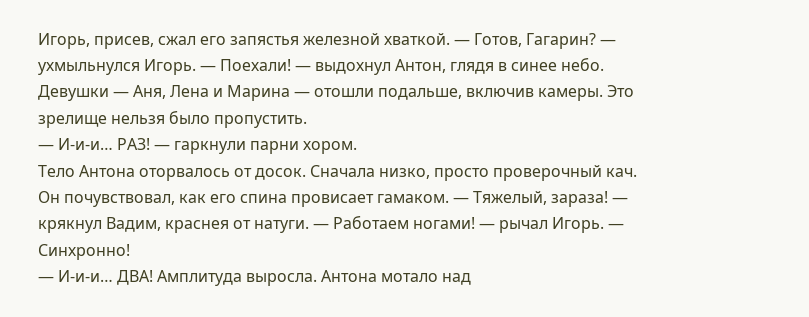Игорь, присев, сжал его запястья железной хваткой. — Готов, Гагарин? — ухмыльнулся Игорь. — Поехали! — выдохнул Антон, глядя в синее небо.
Девушки — Аня, Лена и Марина — отошли подальше, включив камеры. Это зрелище нельзя было пропустить.
— И-и-и… РАЗ! — гаркнули парни хором.
Тело Антона оторвалось от досок. Сначала низко, просто проверочный кач. Он почувствовал, как его спина провисает гамаком. — Тяжелый, зараза! — крякнул Вадим, краснея от натуги. — Работаем ногами! — рычал Игорь. — Синхронно!
— И-и-и… ДВА! Амплитуда выросла. Антона мотало над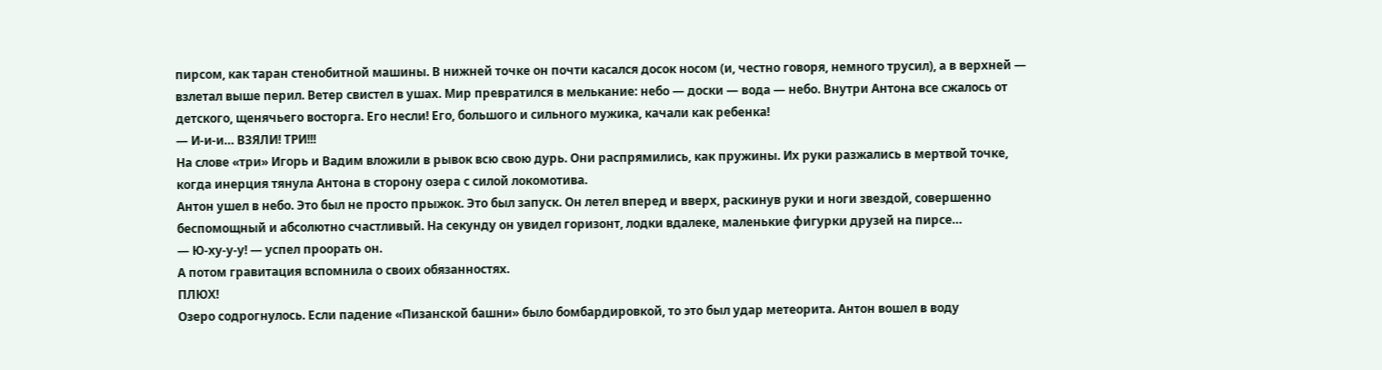пирсом, как таран стенобитной машины. В нижней точке он почти касался досок носом (и, честно говоря, немного трусил), а в верхней — взлетал выше перил. Ветер свистел в ушах. Мир превратился в мелькание: небо — доски — вода — небо. Внутри Антона все сжалось от детского, щенячьего восторга. Его несли! Его, большого и сильного мужика, качали как ребенка!
— И-и-и… ВЗЯЛИ! ТРИ!!!
На слове «три» Игорь и Вадим вложили в рывок всю свою дурь. Они распрямились, как пружины. Их руки разжались в мертвой точке, когда инерция тянула Антона в сторону озера с силой локомотива.
Антон ушел в небо. Это был не просто прыжок. Это был запуск. Он летел вперед и вверх, раскинув руки и ноги звездой, совершенно беспомощный и абсолютно счастливый. На секунду он увидел горизонт, лодки вдалеке, маленькие фигурки друзей на пирсе…
— Ю-ху-у-у! — успел проорать он.
А потом гравитация вспомнила о своих обязанностях.
ПЛЮХ!
Озеро содрогнулось. Если падение «Пизанской башни» было бомбардировкой, то это был удар метеорита. Антон вошел в воду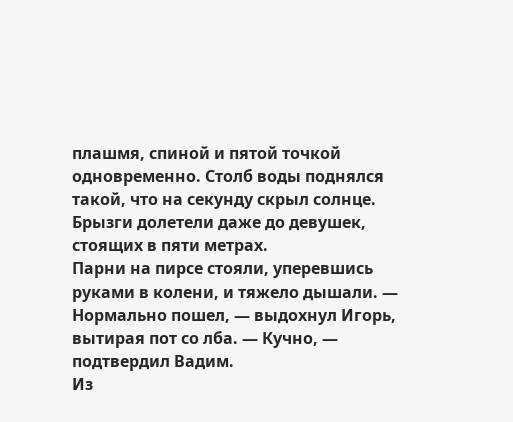плашмя, спиной и пятой точкой одновременно. Столб воды поднялся такой, что на секунду скрыл солнце. Брызги долетели даже до девушек, стоящих в пяти метрах.
Парни на пирсе стояли, уперевшись руками в колени, и тяжело дышали. — Нормально пошел, — выдохнул Игорь, вытирая пот со лба. — Кучно, — подтвердил Вадим.
Из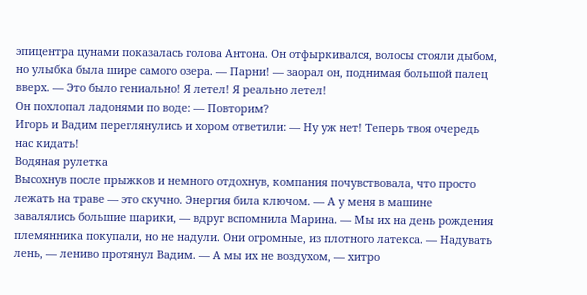эпицентра цунами показалась голова Антона. Он отфыркивался, волосы стояли дыбом, но улыбка была шире самого озера. — Парни! — заорал он, поднимая большой палец вверх. — Это было гениально! Я летел! Я реально летел!
Он похлопал ладонями по воде: — Повторим?
Игорь и Вадим переглянулись и хором ответили: — Ну уж нет! Теперь твоя очередь нас кидать!
Водяная рулетка
Высохнув после прыжков и немного отдохнув, компания почувствовала, что просто лежать на траве — это скучно. Энергия била ключом. — А у меня в машине завалялись большие шарики, — вдруг вспомнила Марина. — Мы их на день рождения племянника покупали, но не надули. Они огромные, из плотного латекса. — Надувать лень, — лениво протянул Вадим. — А мы их не воздухом, — хитро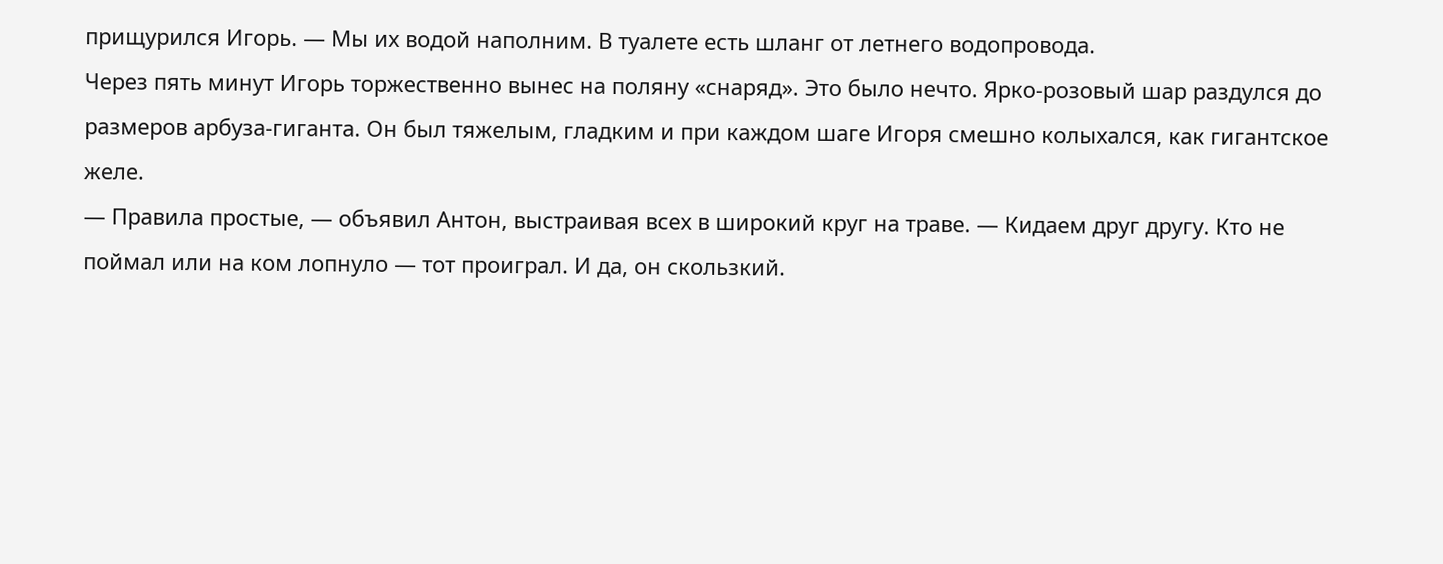прищурился Игорь. — Мы их водой наполним. В туалете есть шланг от летнего водопровода.
Через пять минут Игорь торжественно вынес на поляну «снаряд». Это было нечто. Ярко-розовый шар раздулся до размеров арбуза-гиганта. Он был тяжелым, гладким и при каждом шаге Игоря смешно колыхался, как гигантское желе.
— Правила простые, — объявил Антон, выстраивая всех в широкий круг на траве. — Кидаем друг другу. Кто не поймал или на ком лопнуло — тот проиграл. И да, он скользкий.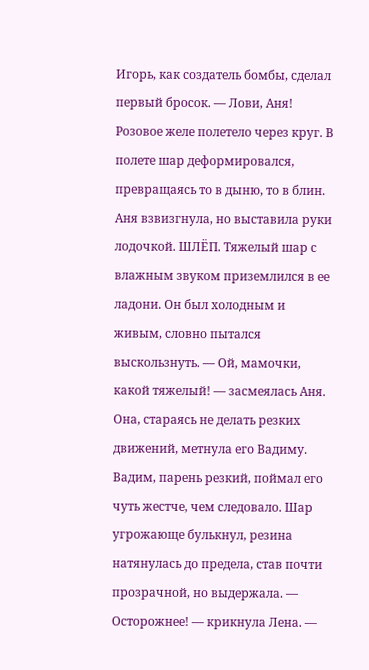Игорь, как создатель бомбы, сделал первый бросок. — Лови, Аня!
Розовое желе полетело через круг. В полете шар деформировался, превращаясь то в дыню, то в блин. Аня взвизгнула, но выставила руки лодочкой. ШЛЁП. Тяжелый шар с влажным звуком приземлился в ее ладони. Он был холодным и живым, словно пытался выскользнуть. — Ой, мамочки, какой тяжелый! — засмеялась Аня. Она, стараясь не делать резких движений, метнула его Вадиму.
Вадим, парень резкий, поймал его чуть жестче, чем следовало. Шар угрожающе булькнул, резина натянулась до предела, став почти прозрачной, но выдержала. — Осторожнее! — крикнула Лена. —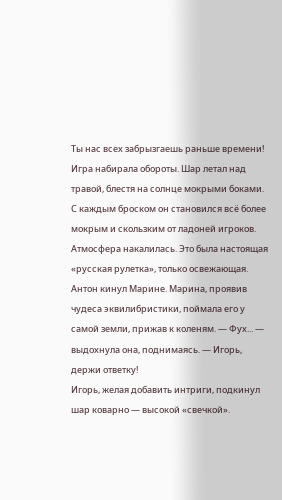Ты нас всех забрызгаешь раньше времени!
Игра набирала обороты. Шар летал над травой, блестя на солнце мокрыми боками. С каждым броском он становился всё более мокрым и скользким от ладоней игроков. Атмосфера накалилась. Это была настоящая «русская рулетка», только освежающая.
Антон кинул Марине. Марина, проявив чудеса эквилибристики, поймала его у самой земли, прижав к коленям. — Фух... — выдохнула она, поднимаясь. — Игорь, держи ответку!
Игорь, желая добавить интриги, подкинул шар коварно — высокой «свечкой».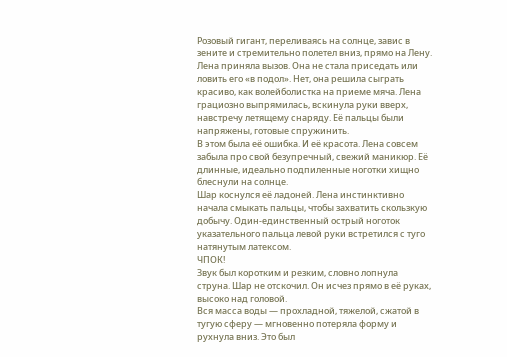Розовый гигант, переливаясь на солнце, завис в зените и стремительно полетел вниз, прямо на Лену.
Лена приняла вызов. Она не стала приседать или ловить его «в подол». Нет, она решила сыграть красиво, как волейболистка на приеме мяча. Лена грациозно выпрямилась, вскинула руки вверх, навстречу летящему снаряду. Её пальцы были напряжены, готовые спружинить.
В этом была её ошибка. И её красота. Лена совсем забыла про свой безупречный, свежий маникюр. Её длинные, идеально подпиленные ноготки хищно блеснули на солнце.
Шар коснулся её ладоней. Лена инстинктивно начала смыкать пальцы, чтобы захватить скользкую добычу. Один-единственный острый ноготок указательного пальца левой руки встретился с туго натянутым латексом.
ЧПОК!
Звук был коротким и резким, словно лопнула струна. Шар не отскочил. Он исчез прямо в её руках, высоко над головой.
Вся масса воды — прохладной, тяжелой, сжатой в тугую сферу — мгновенно потеряла форму и рухнула вниз. Это был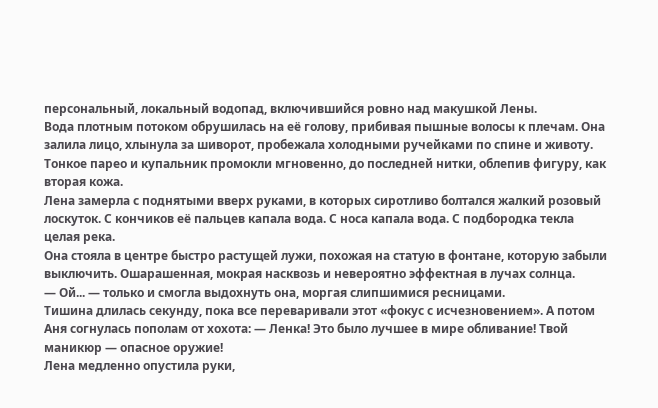персональный, локальный водопад, включившийся ровно над макушкой Лены.
Вода плотным потоком обрушилась на её голову, прибивая пышные волосы к плечам. Она залила лицо, хлынула за шиворот, пробежала холодными ручейками по спине и животу. Тонкое парео и купальник промокли мгновенно, до последней нитки, облепив фигуру, как вторая кожа.
Лена замерла с поднятыми вверх руками, в которых сиротливо болтался жалкий розовый лоскуток. С кончиков её пальцев капала вода. С носа капала вода. С подбородка текла целая река.
Она стояла в центре быстро растущей лужи, похожая на статую в фонтане, которую забыли выключить. Ошарашенная, мокрая насквозь и невероятно эффектная в лучах солнца.
— Ой... — только и смогла выдохнуть она, моргая слипшимися ресницами.
Тишина длилась секунду, пока все переваривали этот «фокус с исчезновением». А потом Аня согнулась пополам от хохота: — Ленка! Это было лучшее в мире обливание! Твой маникюр — опасное оружие!
Лена медленно опустила руки,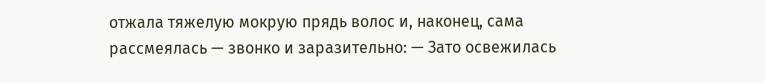отжала тяжелую мокрую прядь волос и, наконец, сама рассмеялась — звонко и заразительно: — Зато освежилась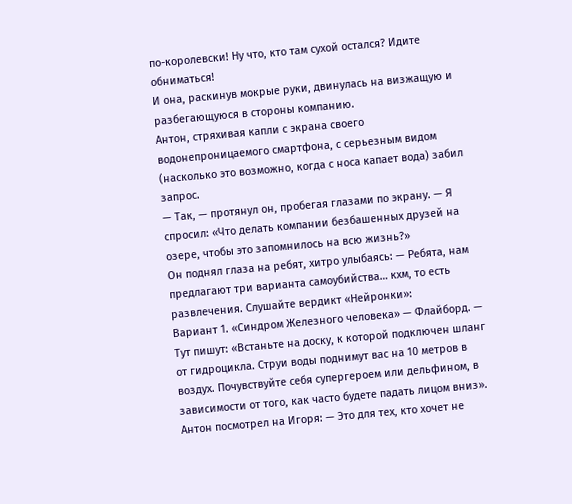по-королевски! Ну что, кто там сухой остался? Идите обниматься!
И она, раскинув мокрые руки, двинулась на визжащую и разбегающуюся в стороны компанию.
Антон, стряхивая капли с экрана своего водонепроницаемого смартфона, с серьезным видом (насколько это возможно, когда с носа капает вода) забил запрос.
— Так, — протянул он, пробегая глазами по экрану. — Я спросил: «Что делать компании безбашенных друзей на озере, чтобы это запомнилось на всю жизнь?»
Он поднял глаза на ребят, хитро улыбаясь: — Ребята, нам предлагают три варианта самоубийства… кхм, то есть развлечения. Слушайте вердикт «Нейронки»:
Вариант 1. «Синдром Железного человека» — Флайборд. — Тут пишут: «Встаньте на доску, к которой подключен шланг от гидроцикла. Струи воды поднимут вас на 10 метров в воздух. Почувствуйте себя супергероем или дельфином, в зависимости от того, как часто будете падать лицом вниз». Антон посмотрел на Игоря: — Это для тех, кто хочет не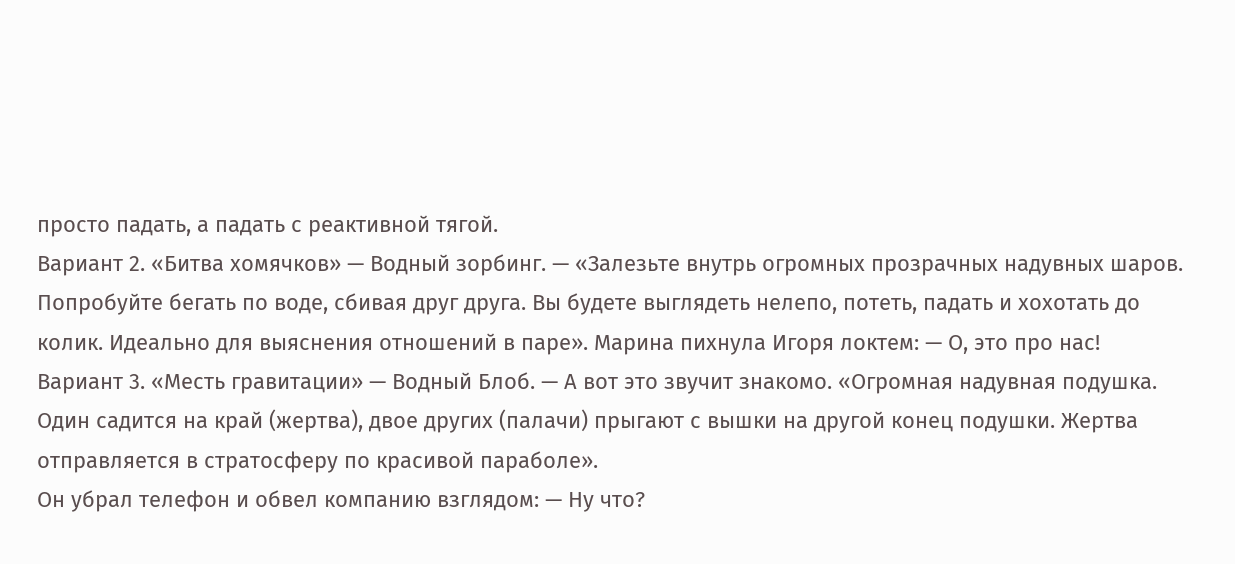просто падать, а падать с реактивной тягой.
Вариант 2. «Битва хомячков» — Водный зорбинг. — «Залезьте внутрь огромных прозрачных надувных шаров. Попробуйте бегать по воде, сбивая друг друга. Вы будете выглядеть нелепо, потеть, падать и хохотать до колик. Идеально для выяснения отношений в паре». Марина пихнула Игоря локтем: — О, это про нас!
Вариант 3. «Месть гравитации» — Водный Блоб. — А вот это звучит знакомо. «Огромная надувная подушка. Один садится на край (жертва), двое других (палачи) прыгают с вышки на другой конец подушки. Жертва отправляется в стратосферу по красивой параболе».
Он убрал телефон и обвел компанию взглядом: — Ну что?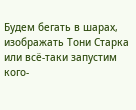Будем бегать в шарах, изображать Тони Старка или всё-таки запустим кого-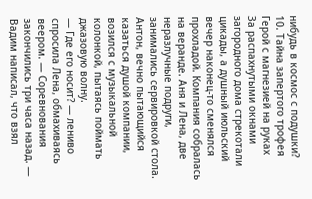нибудь в космос с подушки?
10. Тайна запертого трофея
Герой с магнезией на руках
За распахнутыми окнами загородного дома стрекотали цикады, а душный июльский вечер наконец-то сменялся прохладой. Компания собралась на веранде. Аня и Лена, две неразлучные подруги, занимались сервировкой стола. Антон, вечно пытающийся казаться душой компании, возился с музыкальной колонкой, пытаясь поймать джазовую волну.
— Где его носит? — лениво спросила Лена, обмахиваясь веером. — Соревнования закончились три часа назад. — Вадим написал, что взял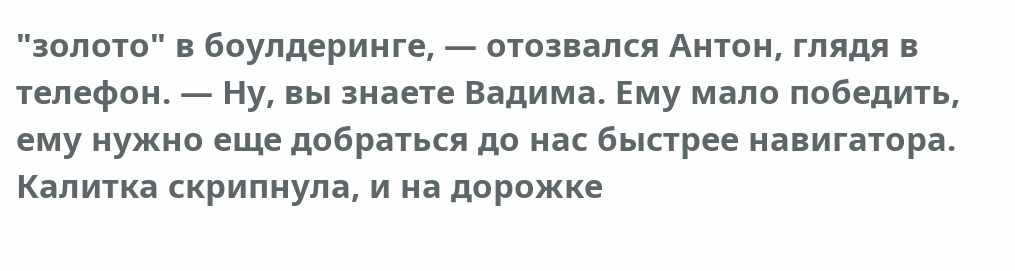"золото" в боулдеринге, — отозвался Антон, глядя в телефон. — Ну, вы знаете Вадима. Ему мало победить, ему нужно еще добраться до нас быстрее навигатора.
Калитка скрипнула, и на дорожке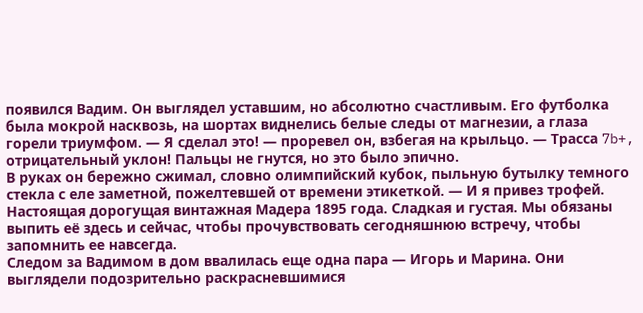появился Вадим. Он выглядел уставшим, но абсолютно счастливым. Его футболка была мокрой насквозь, на шортах виднелись белые следы от магнезии, а глаза горели триумфом. — Я сделал это! — проревел он, взбегая на крыльцо. — Трасса 7b+, отрицательный уклон! Пальцы не гнутся, но это было эпично.
В руках он бережно сжимал, словно олимпийский кубок, пыльную бутылку темного стекла с еле заметной, пожелтевшей от времени этикеткой. — И я привез трофей. Настоящая дорогущая винтажная Мадера 1895 года. Сладкая и густая. Мы обязаны выпить её здесь и сейчас, чтобы прочувствовать сегодняшнюю встречу, чтобы запомнить ее навсегда.
Следом за Вадимом в дом ввалилась еще одна пара — Игорь и Марина. Они выглядели подозрительно раскрасневшимися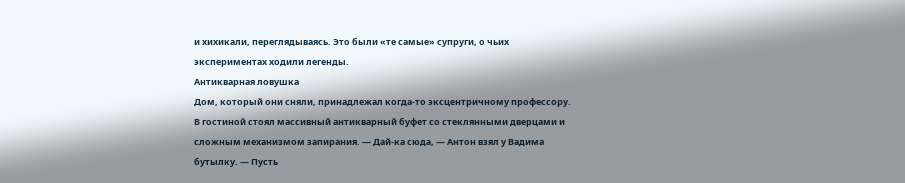и хихикали, переглядываясь. Это были «те самые» супруги, о чьих экспериментах ходили легенды.
Антикварная ловушка
Дом, который они сняли, принадлежал когда-то эксцентричному профессору. В гостиной стоял массивный антикварный буфет со стеклянными дверцами и сложным механизмом запирания. — Дай-ка сюда, — Антон взял у Вадима бутылку. — Пусть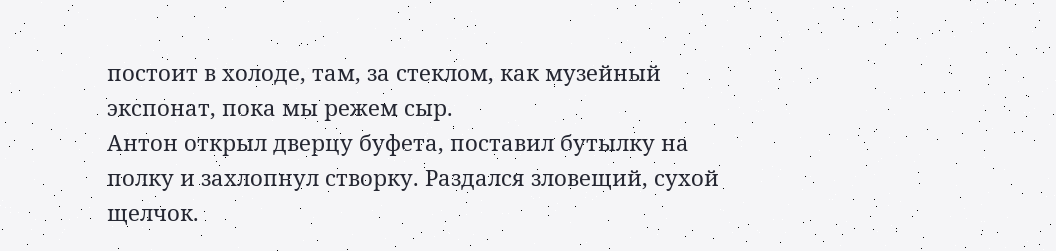постоит в холоде, там, за стеклом, как музейный экспонат, пока мы режем сыр.
Антон открыл дверцу буфета, поставил бутылку на полку и захлопнул створку. Раздался зловещий, сухой щелчок.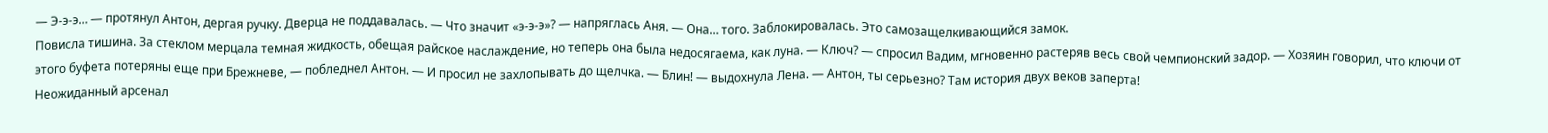— Э-э-э… — протянул Антон, дергая ручку. Дверца не поддавалась. — Что значит «э-э-э»? — напряглась Аня. — Она… того. Заблокировалась. Это самозащелкивающийся замок.
Повисла тишина. За стеклом мерцала темная жидкость, обещая райское наслаждение, но теперь она была недосягаема, как луна. — Ключ? — спросил Вадим, мгновенно растеряв весь свой чемпионский задор. — Хозяин говорил, что ключи от этого буфета потеряны еще при Брежневе, — побледнел Антон. — И просил не захлопывать до щелчка. — Блин! — выдохнула Лена. — Антон, ты серьезно? Там история двух веков заперта!
Неожиданный арсенал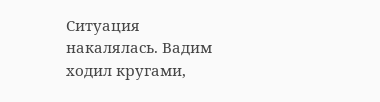Ситуация накалялась. Вадим ходил кругами,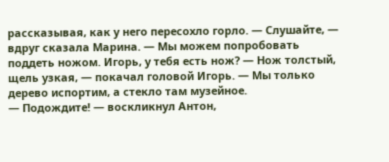рассказывая, как у него пересохло горло. — Слушайте, — вдруг сказала Марина. — Мы можем попробовать поддеть ножом. Игорь, у тебя есть нож? — Нож толстый, щель узкая, — покачал головой Игорь. — Мы только дерево испортим, а стекло там музейное.
— Подождите! — воскликнул Антон,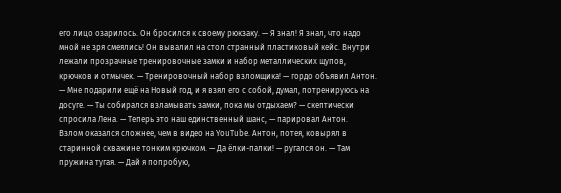его лицо озарилось. Он бросился к своему рюкзаку. — Я знал! Я знал, что надо мной не зря смеялись! Он вывалил на стол странный пластиковый кейс. Внутри лежали прозрачные тренировочные замки и набор металлических щупов, крючков и отмычек. — Тренировочный набор взломщика! — гордо объявил Антон. — Мне подарили ещё на Новый год, и я взял его с собой, думал, потренируюсь на досуге. — Ты собирался взламывать замки, пока мы отдыхаем? — скептически спросила Лена. — Теперь это наш единственный шанс, — парировал Антон.
Взлом оказался сложнее, чем в видео на YouTube. Антон, потея, ковырял в старинной скважине тонким крючком. — Да ёлки-палки! — ругался он. — Там пружина тугая. — Дай я попробую,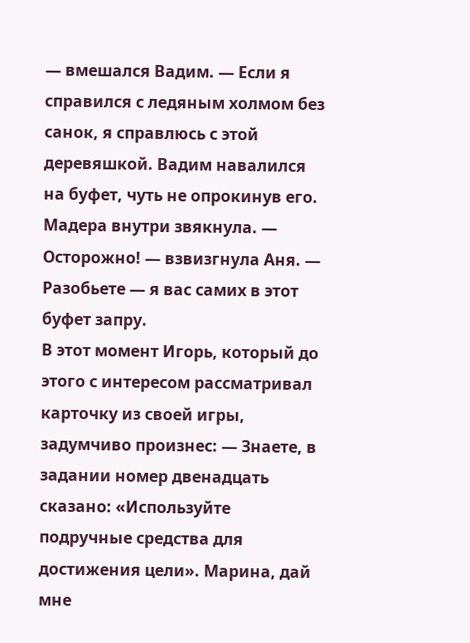— вмешался Вадим. — Если я справился с ледяным холмом без санок, я справлюсь с этой деревяшкой. Вадим навалился на буфет, чуть не опрокинув его. Мадера внутри звякнула. — Осторожно! — взвизгнула Аня. — Разобьете — я вас самих в этот буфет запру.
В этот момент Игорь, который до этого с интересом рассматривал карточку из своей игры, задумчиво произнес: — Знаете, в задании номер двенадцать сказано: «Используйте подручные средства для достижения цели». Марина, дай мне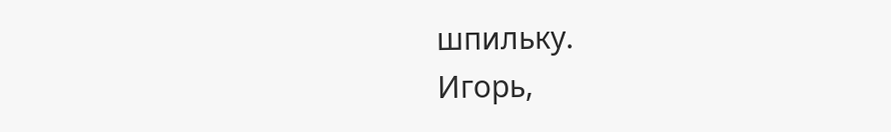шпильку.
Игорь,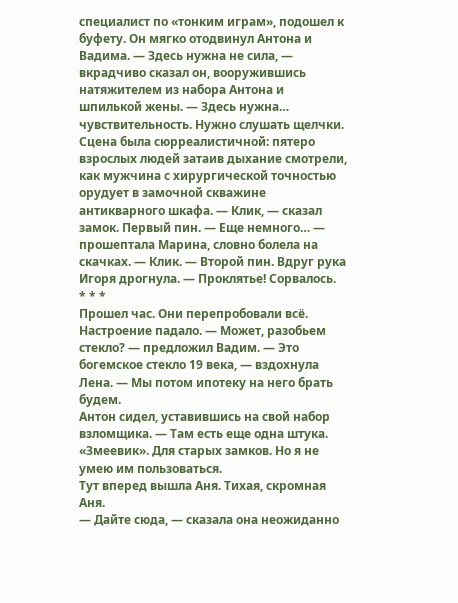специалист по «тонким играм», подошел к буфету. Он мягко отодвинул Антона и Вадима. — Здесь нужна не сила, — вкрадчиво сказал он, вооружившись натяжителем из набора Антона и шпилькой жены. — Здесь нужна… чувствительность. Нужно слушать щелчки.
Сцена была сюрреалистичной: пятеро взрослых людей затаив дыхание смотрели, как мужчина с хирургической точностью орудует в замочной скважине антикварного шкафа. — Клик, — сказал замок. Первый пин. — Еще немного… — прошептала Марина, словно болела на скачках. — Клик. — Второй пин. Вдруг рука Игоря дрогнула. — Проклятье! Сорвалось.
* * *
Прошел час. Они перепробовали всё. Настроение падало. — Может, разобьем стекло? — предложил Вадим. — Это богемское стекло 19 века, — вздохнула Лена. — Мы потом ипотеку на него брать будем.
Антон сидел, уставившись на свой набор взломщика. — Там есть еще одна штука. «Змеевик». Для старых замков. Но я не умею им пользоваться.
Тут вперед вышла Аня. Тихая, скромная Аня.
— Дайте сюда, — сказала она неожиданно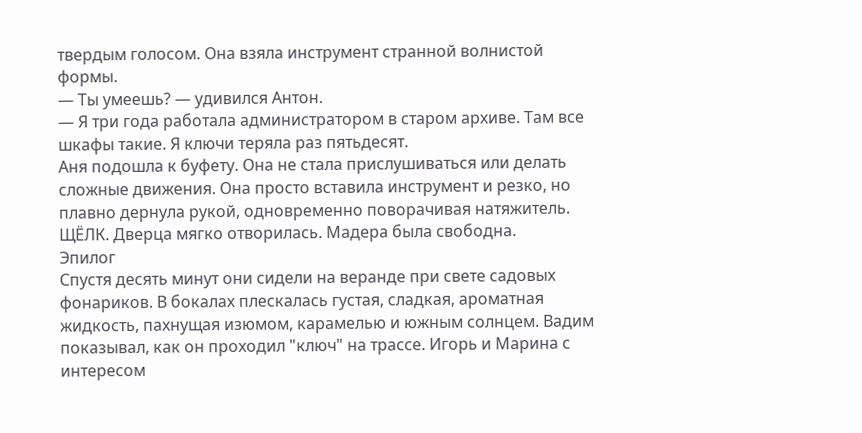твердым голосом. Она взяла инструмент странной волнистой формы.
— Ты умеешь? — удивился Антон.
— Я три года работала администратором в старом архиве. Там все шкафы такие. Я ключи теряла раз пятьдесят.
Аня подошла к буфету. Она не стала прислушиваться или делать сложные движения. Она просто вставила инструмент и резко, но плавно дернула рукой, одновременно поворачивая натяжитель.
ЩЁЛК. Дверца мягко отворилась. Мадера была свободна.
Эпилог
Спустя десять минут они сидели на веранде при свете садовых фонариков. В бокалах плескалась густая, сладкая, ароматная жидкость, пахнущая изюмом, карамелью и южным солнцем. Вадим показывал, как он проходил "ключ" на трассе. Игорь и Марина с интересом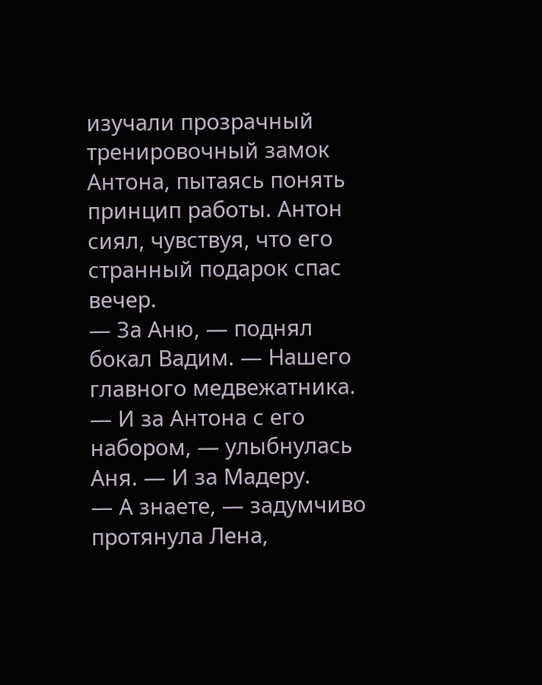изучали прозрачный тренировочный замок Антона, пытаясь понять принцип работы. Антон сиял, чувствуя, что его странный подарок спас вечер.
— За Аню, — поднял бокал Вадим. — Нашего главного медвежатника. — И за Антона с его набором, — улыбнулась Аня. — И за Мадеру.
— А знаете, — задумчиво протянула Лена,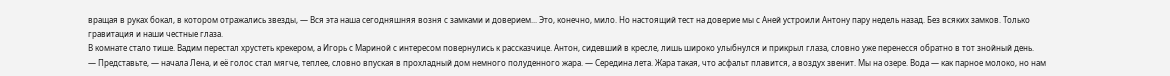вращая в руках бокал, в котором отражались звезды, — Вся эта наша сегодняшняя возня с замками и доверием... Это, конечно, мило. Но настоящий тест на доверие мы с Аней устроили Антону пару недель назад. Без всяких замков. Только гравитация и наши честные глаза.
В комнате стало тише. Вадим перестал хрустеть крекером, а Игорь с Мариной с интересом повернулись к рассказчице. Антон, сидевший в кресле, лишь широко улыбнулся и прикрыл глаза, словно уже перенесся обратно в тот знойный день.
— Представьте, — начала Лена, и её голос стал мягче, теплее, словно впуская в прохладный дом немного полуденного жара. — Середина лета. Жара такая, что асфальт плавится, а воздух звенит. Мы на озере. Вода — как парное молоко, но нам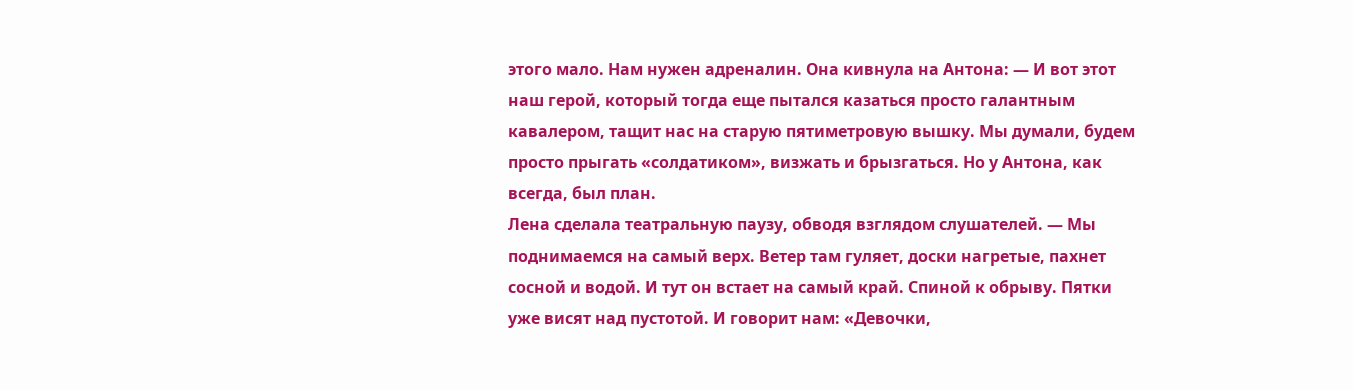этого мало. Нам нужен адреналин. Она кивнула на Антона: — И вот этот наш герой, который тогда еще пытался казаться просто галантным кавалером, тащит нас на старую пятиметровую вышку. Мы думали, будем просто прыгать «солдатиком», визжать и брызгаться. Но у Антона, как всегда, был план.
Лена сделала театральную паузу, обводя взглядом слушателей. — Мы поднимаемся на самый верх. Ветер там гуляет, доски нагретые, пахнет сосной и водой. И тут он встает на самый край. Спиной к обрыву. Пятки уже висят над пустотой. И говорит нам: «Девочки,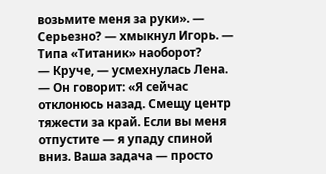возьмите меня за руки». — Серьезно? — хмыкнул Игорь. — Типа «Титаник» наоборот?
— Круче, — усмехнулась Лена. — Он говорит: «Я сейчас отклонюсь назад. Смещу центр тяжести за край. Если вы меня отпустите — я упаду спиной вниз. Ваша задача — просто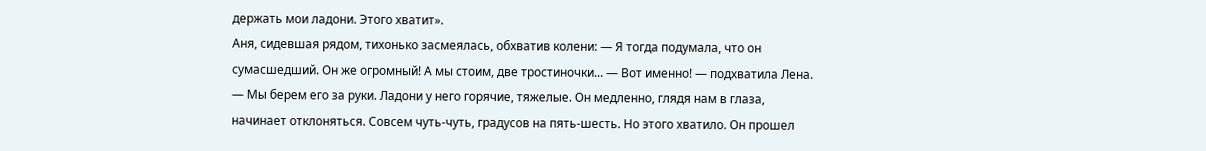держать мои ладони. Этого хватит».
Аня, сидевшая рядом, тихонько засмеялась, обхватив колени: — Я тогда подумала, что он сумасшедший. Он же огромный! А мы стоим, две тростиночки... — Вот именно! — подхватила Лена. — Мы берем его за руки. Ладони у него горячие, тяжелые. Он медленно, глядя нам в глаза, начинает отклоняться. Совсем чуть-чуть, градусов на пять-шесть. Но этого хватило. Он прошел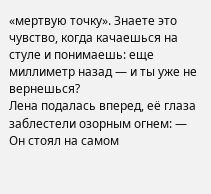«мертвую точку». Знаете это чувство, когда качаешься на стуле и понимаешь: еще миллиметр назад — и ты уже не вернешься?
Лена подалась вперед, её глаза заблестели озорным огнем: — Он стоял на самом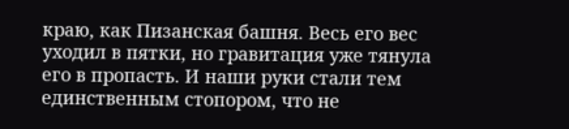краю, как Пизанская башня. Весь его вес уходил в пятки, но гравитация уже тянула его в пропасть. И наши руки стали тем единственным стопором, что не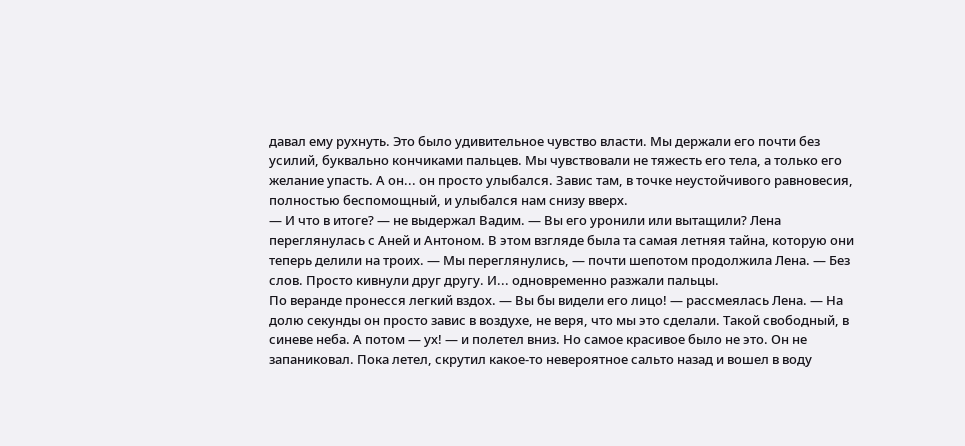давал ему рухнуть. Это было удивительное чувство власти. Мы держали его почти без усилий, буквально кончиками пальцев. Мы чувствовали не тяжесть его тела, а только его желание упасть. А он... он просто улыбался. Завис там, в точке неустойчивого равновесия, полностью беспомощный, и улыбался нам снизу вверх.
— И что в итоге? — не выдержал Вадим. — Вы его уронили или вытащили? Лена переглянулась с Аней и Антоном. В этом взгляде была та самая летняя тайна, которую они теперь делили на троих. — Мы переглянулись, — почти шепотом продолжила Лена. — Без слов. Просто кивнули друг другу. И... одновременно разжали пальцы.
По веранде пронесся легкий вздох. — Вы бы видели его лицо! — рассмеялась Лена. — На долю секунды он просто завис в воздухе, не веря, что мы это сделали. Такой свободный, в синеве неба. А потом — ух! — и полетел вниз. Но самое красивое было не это. Он не запаниковал. Пока летел, скрутил какое-то невероятное сальто назад и вошел в воду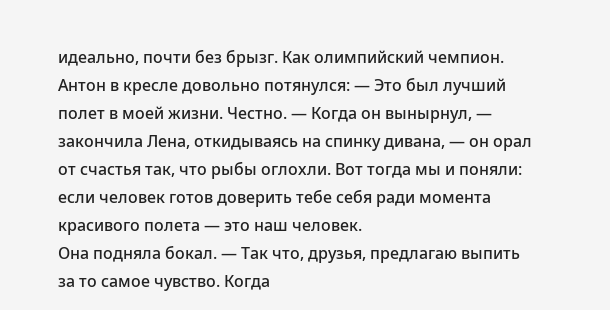идеально, почти без брызг. Как олимпийский чемпион.
Антон в кресле довольно потянулся: — Это был лучший полет в моей жизни. Честно. — Когда он вынырнул, — закончила Лена, откидываясь на спинку дивана, — он орал от счастья так, что рыбы оглохли. Вот тогда мы и поняли: если человек готов доверить тебе себя ради момента красивого полета — это наш человек.
Она подняла бокал. — Так что, друзья, предлагаю выпить за то самое чувство. Когда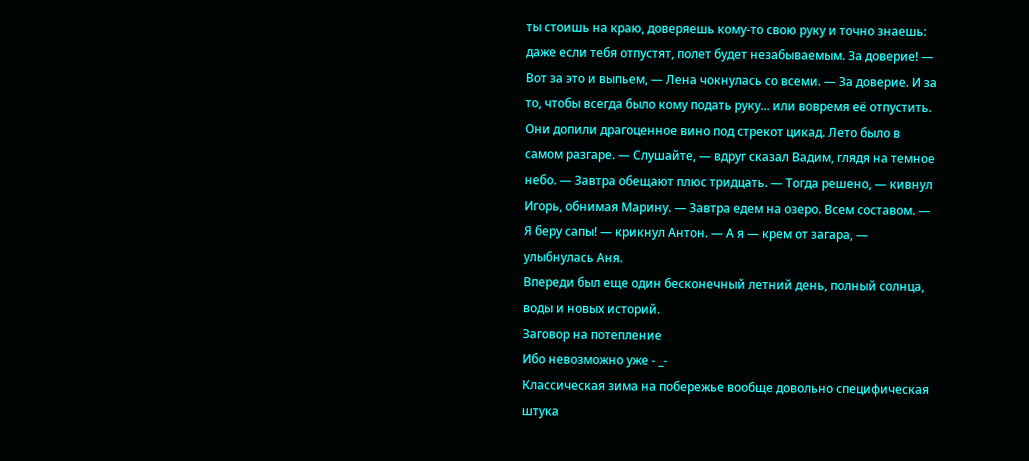ты стоишь на краю, доверяешь кому-то свою руку и точно знаешь: даже если тебя отпустят, полет будет незабываемым. За доверие! — Вот за это и выпьем, — Лена чокнулась со всеми. — За доверие. И за то, чтобы всегда было кому подать руку... или вовремя её отпустить.
Они допили драгоценное вино под стрекот цикад. Лето было в самом разгаре. — Слушайте, — вдруг сказал Вадим, глядя на темное небо. — Завтра обещают плюс тридцать. — Тогда решено, — кивнул Игорь, обнимая Марину. — Завтра едем на озеро. Всем составом. — Я беру сапы! — крикнул Антон. — А я — крем от загара, — улыбнулась Аня.
Впереди был еще один бесконечный летний день, полный солнца, воды и новых историй.
Заговор на потепление
Ибо невозможно уже - _-
Классическая зима на побережье вообще довольно специфическая штука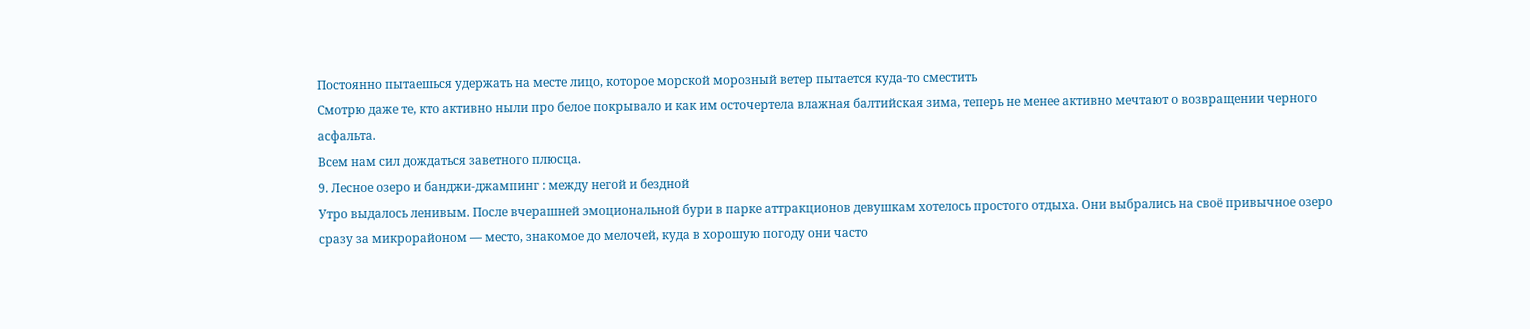Постоянно пытаешься удержать на месте лицо, которое морской морозный ветер пытается куда-то сместить
Смотрю даже те, кто активно ныли про белое покрывало и как им осточертела влажная балтийская зима, теперь не менее активно мечтают о возвращении черного асфальта.
Всем нам сил дождаться заветного плюсца.
9. Лесное озеро и банджи-джампинг : между негой и бездной
Утро выдалось ленивым. После вчерашней эмоциональной бури в парке аттракционов девушкам хотелось простого отдыха. Они выбрались на своё привычное озеро сразу за микрорайоном — место, знакомое до мелочей, куда в хорошую погоду они часто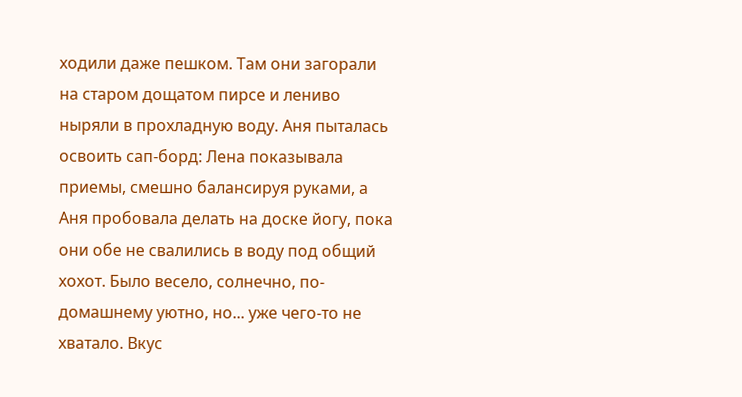ходили даже пешком. Там они загорали на старом дощатом пирсе и лениво ныряли в прохладную воду. Аня пыталась освоить сап-борд: Лена показывала приемы, смешно балансируя руками, а Аня пробовала делать на доске йогу, пока они обе не свалились в воду под общий хохот. Было весело, солнечно, по-домашнему уютно, но... уже чего-то не хватало. Вкус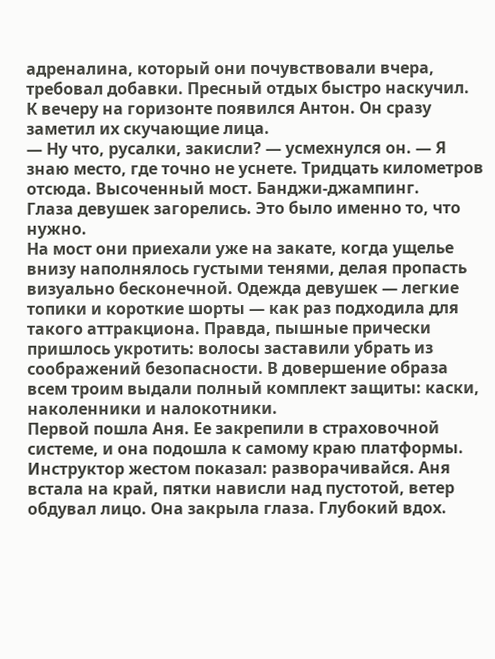адреналина, который они почувствовали вчера, требовал добавки. Пресный отдых быстро наскучил.
К вечеру на горизонте появился Антон. Он сразу заметил их скучающие лица.
— Ну что, русалки, закисли? — усмехнулся он. — Я знаю место, где точно не уснете. Тридцать километров отсюда. Высоченный мост. Банджи-джампинг.
Глаза девушек загорелись. Это было именно то, что нужно.
На мост они приехали уже на закате, когда ущелье внизу наполнялось густыми тенями, делая пропасть визуально бесконечной. Одежда девушек — легкие топики и короткие шорты — как раз подходила для такого аттракциона. Правда, пышные прически пришлось укротить: волосы заставили убрать из соображений безопасности. В довершение образа всем троим выдали полный комплект защиты: каски, наколенники и налокотники.
Первой пошла Аня. Ее закрепили в страховочной системе, и она подошла к самому краю платформы. Инструктор жестом показал: разворачивайся. Аня встала на край, пятки нависли над пустотой, ветер обдувал лицо. Она закрыла глаза. Глубокий вдох.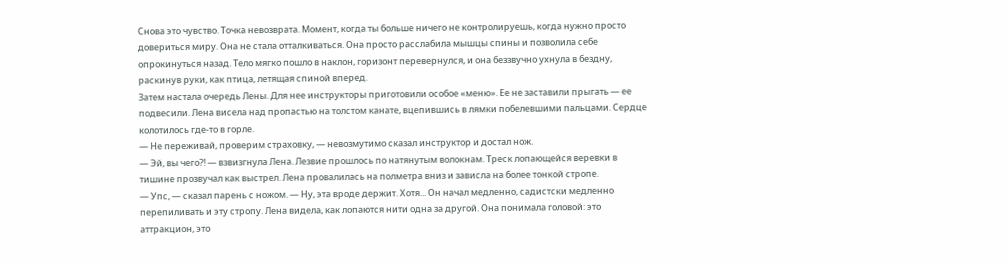Снова это чувство. Точка невозврата. Момент, когда ты больше ничего не контролируешь, когда нужно просто довериться миру. Она не стала отталкиваться. Она просто расслабила мышцы спины и позволила себе опрокинуться назад. Тело мягко пошло в наклон, горизонт перевернулся, и она беззвучно ухнула в бездну, раскинув руки, как птица, летящая спиной вперед.
Затем настала очередь Лены. Для нее инструкторы приготовили особое «меню». Ее не заставили прыгать — ее подвесили. Лена висела над пропастью на толстом канате, вцепившись в лямки побелевшими пальцами. Сердце колотилось где-то в горле.
— Не переживай, проверим страховку, — невозмутимо сказал инструктор и достал нож.
— Эй, вы чего?! — взвизгнула Лена. Лезвие прошлось по натянутым волокнам. Треск лопающейся веревки в тишине прозвучал как выстрел. Лена провалилась на полметра вниз и зависла на более тонкой стропе.
— Упс, — сказал парень с ножом. — Ну, эта вроде держит. Хотя... Он начал медленно, садистски медленно перепиливать и эту стропу. Лена видела, как лопаются нити одна за другой. Она понимала головой: это аттракцион, это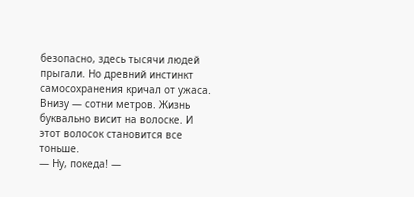безопасно, здесь тысячи людей прыгали. Но древний инстинкт самосохранения кричал от ужаса. Внизу — сотни метров. Жизнь буквально висит на волоске. И этот волосок становится все тоньше.
— Ну, покеда! —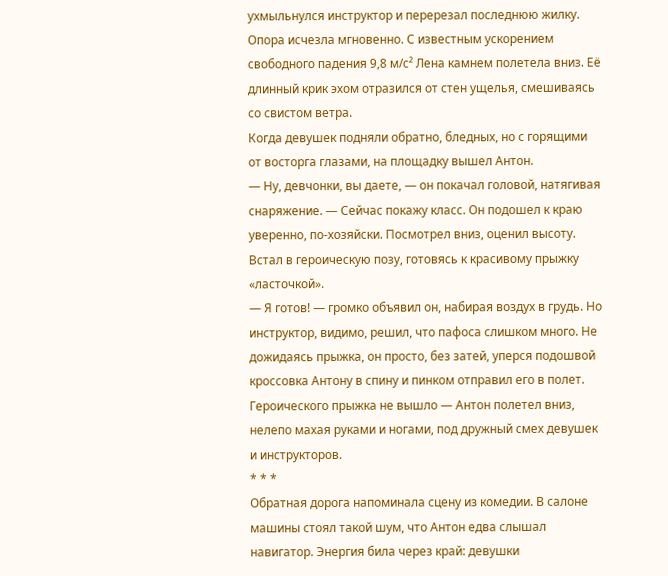ухмыльнулся инструктор и перерезал последнюю жилку. Опора исчезла мгновенно. С известным ускорением свободного падения 9,8 м/с² Лена камнем полетела вниз. Её длинный крик эхом отразился от стен ущелья, смешиваясь со свистом ветра.
Когда девушек подняли обратно, бледных, но с горящими от восторга глазами, на площадку вышел Антон.
— Ну, девчонки, вы даете, — он покачал головой, натягивая снаряжение. — Сейчас покажу класс. Он подошел к краю уверенно, по-хозяйски. Посмотрел вниз, оценил высоту. Встал в героическую позу, готовясь к красивому прыжку «ласточкой».
— Я готов! — громко объявил он, набирая воздух в грудь. Но инструктор, видимо, решил, что пафоса слишком много. Не дожидаясь прыжка, он просто, без затей, уперся подошвой кроссовка Антону в спину и пинком отправил его в полет. Героического прыжка не вышло — Антон полетел вниз, нелепо махая руками и ногами, под дружный смех девушек и инструкторов.
* * *
Обратная дорога напоминала сцену из комедии. В салоне машины стоял такой шум, что Антон едва слышал навигатор. Энергия била через край: девушки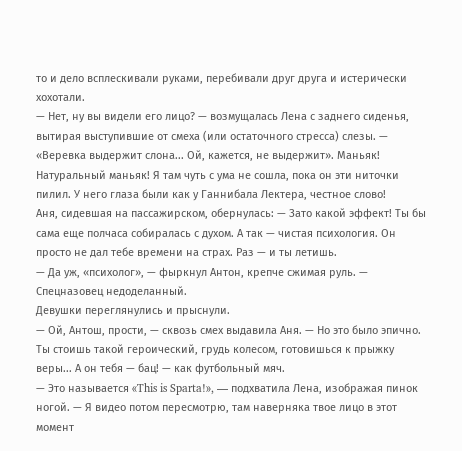то и дело всплескивали руками, перебивали друг друга и истерически хохотали.
— Нет, ну вы видели его лицо? — возмущалась Лена с заднего сиденья, вытирая выступившие от смеха (или остаточного стресса) слезы. — «Веревка выдержит слона... Ой, кажется, не выдержит». Маньяк! Натуральный маньяк! Я там чуть с ума не сошла, пока он эти ниточки пилил. У него глаза были как у Ганнибала Лектера, честное слово!
Аня, сидевшая на пассажирском, обернулась: — Зато какой эффект! Ты бы сама еще полчаса собиралась с духом. А так — чистая психология. Он просто не дал тебе времени на страх. Раз — и ты летишь.
— Да уж, «психолог», — фыркнул Антон, крепче сжимая руль. — Спецназовец недоделанный.
Девушки переглянулись и прыснули.
— Ой, Антош, прости, — сквозь смех выдавила Аня. — Но это было эпично. Ты стоишь такой героический, грудь колесом, готовишься к прыжку веры... А он тебя — бац! — как футбольный мяч.
— Это называется «This is Sparta!», — подхватила Лена, изображая пинок ногой. — Я видео потом пересмотрю, там наверняка твое лицо в этот момент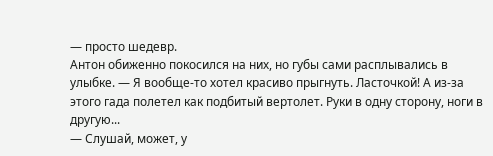— просто шедевр.
Антон обиженно покосился на них, но губы сами расплывались в улыбке. — Я вообще-то хотел красиво прыгнуть. Ласточкой! А из-за этого гада полетел как подбитый вертолет. Руки в одну сторону, ноги в другую...
— Слушай, может, у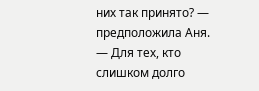них так принято? — предположила Аня. — Для тех, кто слишком долго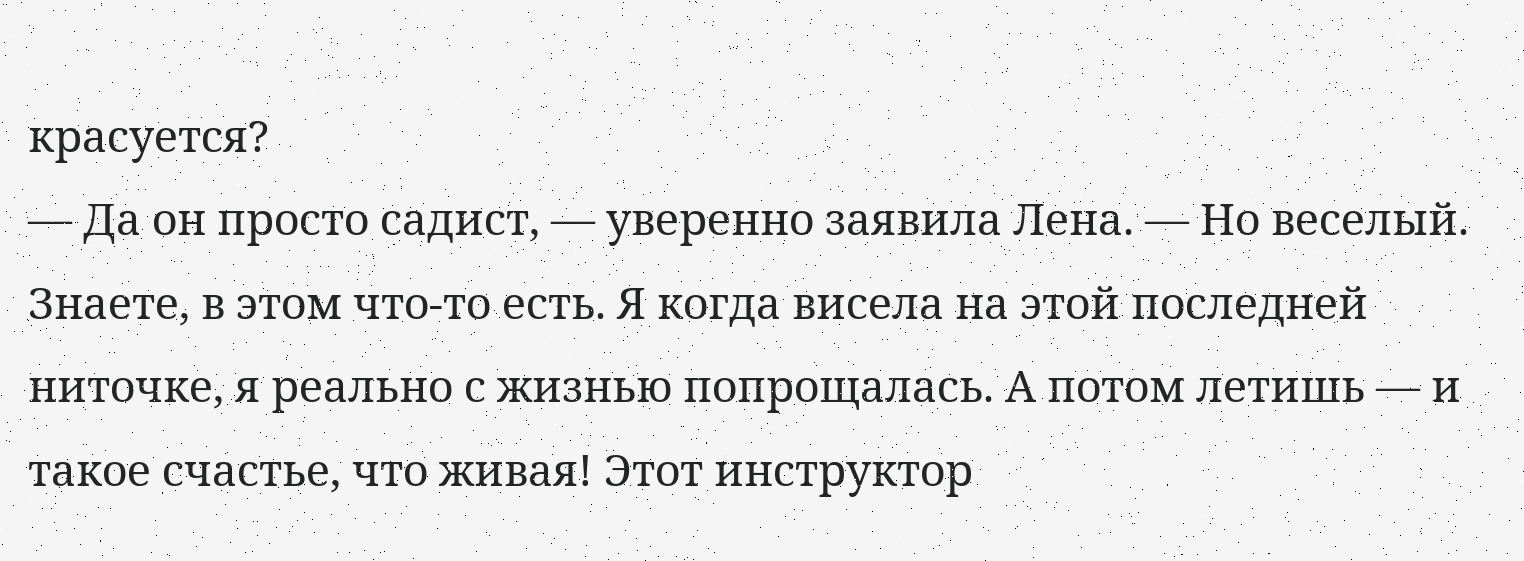красуется?
— Да он просто садист, — уверенно заявила Лена. — Но веселый. Знаете, в этом что-то есть. Я когда висела на этой последней ниточке, я реально с жизнью попрощалась. А потом летишь — и такое счастье, что живая! Этот инструктор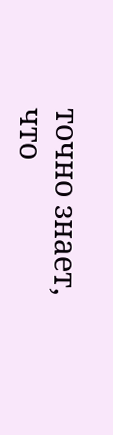точно знает, что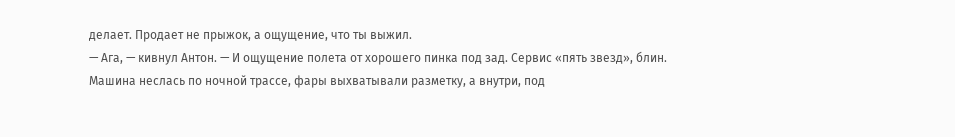делает. Продает не прыжок, а ощущение, что ты выжил.
— Ага, — кивнул Антон. — И ощущение полета от хорошего пинка под зад. Сервис «пять звезд», блин.
Машина неслась по ночной трассе, фары выхватывали разметку, а внутри, под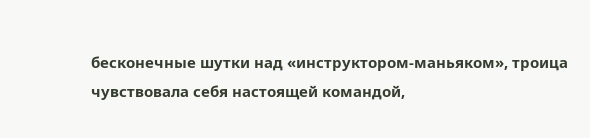бесконечные шутки над «инструктором-маньяком», троица чувствовала себя настоящей командой,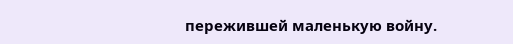пережившей маленькую войну.